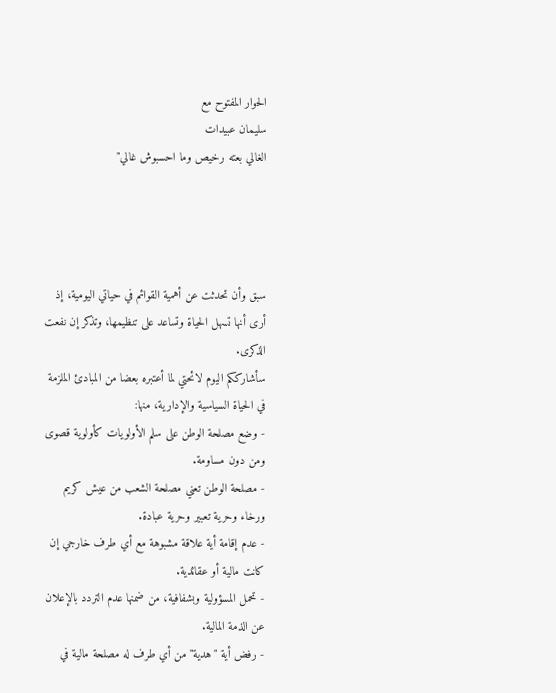الحوار المفتوح مع
سليمان عبيدات
الغالي بعته رخيص وما احسبوش غالي"




سبق وأن تحدثت عن أهمية القوائم في حياتي اليومية، إذ أرى أنها تسهل الحياة وتساعد على تنظيمها، وتذكر إن نفعت الذكرى.
سأشارككم اليوم لائحتي لما أعتبره بعضا من المبادئ الملزمة في الحياة السياسية والإدارية، منها:
- وضع مصلحة الوطن على سلم الأولويات كأولوية قصوى ومن دون مساومة.
- مصلحة الوطن تعني مصلحة الشعب من عيش كريم ورخاء وحرية تعبير وحرية عبادة.
- عدم إقامة أية علاقة مشبوهة مع أي طرف خارجي إن كانت مالية أو عقائدية.
- تحمل المسؤولية وبشفافية، من ضمنها عدم التردد بالإعلان عن الذمة المالية.
- رفض أية "هدية" من أي طرف له مصلحة مالية في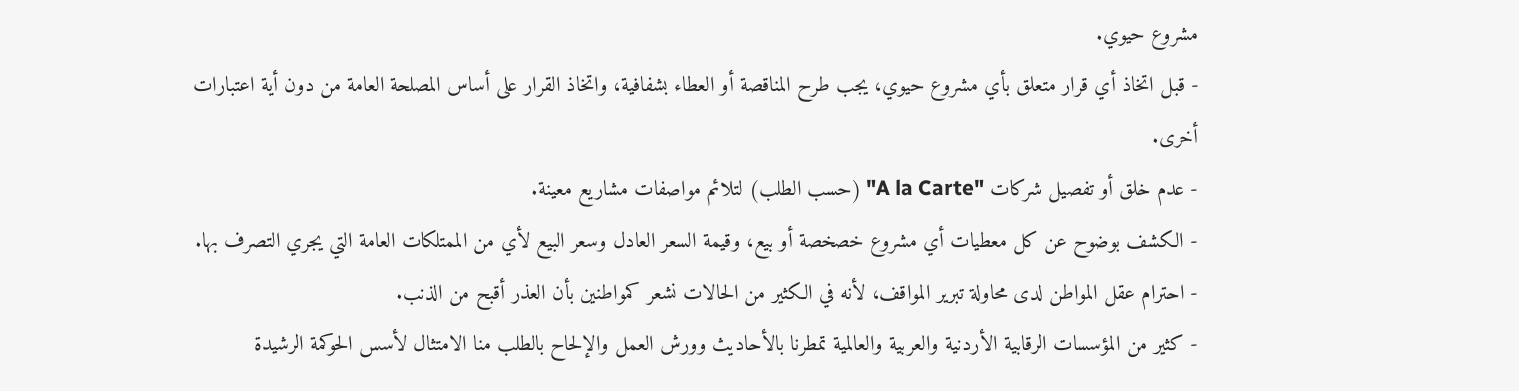مشروع حيوي.
- قبل اتخاذ أي قرار متعلق بأي مشروع حيوي، يجب طرح المناقصة أو العطاء بشفافية، واتخاذ القرار على أساس المصلحة العامة من دون أية اعتبارات أخرى.
- عدم خلق أو تفصيل شركات "A la Carte" (حسب الطلب) لتلائم مواصفات مشاريع معينة.
- الكشف بوضوح عن كل معطيات أي مشروع خصخصة أو بيع، وقيمة السعر العادل وسعر البيع لأي من الممتلكات العامة التي يجري التصرف بها.
- احترام عقل المواطن لدى محاولة تبرير المواقف، لأنه في الكثير من الحالات نشعر كمواطنين بأن العذر أقبح من الذنب.
- كثير من المؤسسات الرقابية الأردنية والعربية والعالمية تمطرنا بالأحاديث وورش العمل والإلحاح بالطلب منا الامتثال لأسس الحوكمة الرشيدة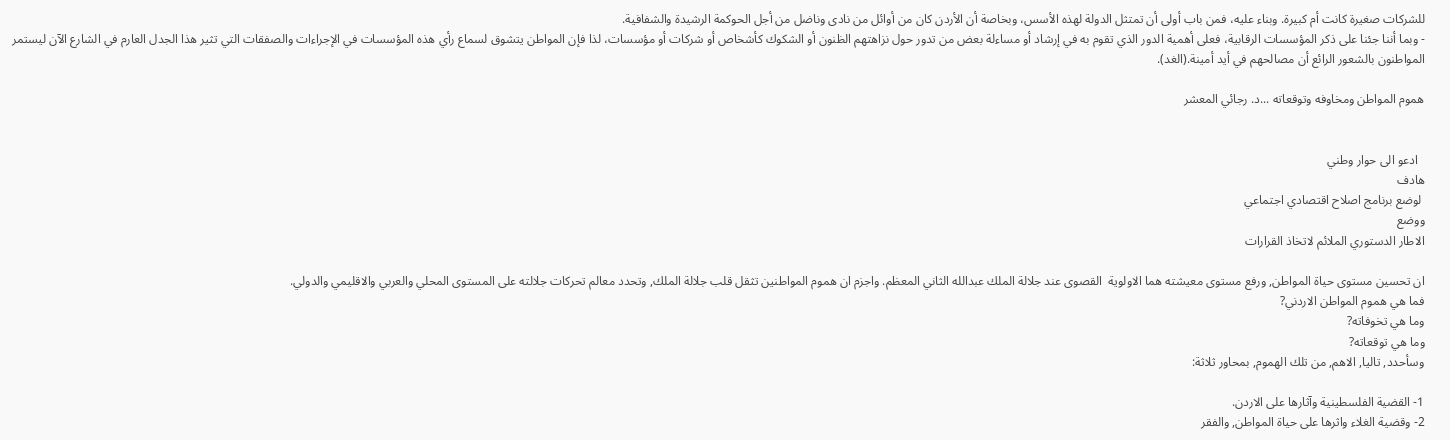للشركات صغيرة كانت أم كبيرة. وبناء عليه، فمن باب أولى أن تمتثل الدولة لهذه الأسس، وبخاصة أن الأردن كان من أوائل من نادى وناضل من أجل الحوكمة الرشيدة والشفافية.
- وبما أننا جئنا على ذكر المؤسسات الرقابية، فعلى أهمية الدور الذي تقوم به في إرشاد أو مساءلة بعض من تدور حول نزاهتهم الظنون أو الشكوك كأشخاص أو شركات أو مؤسسات، لذا فإن المواطن يتشوق لسماع رأي هذه المؤسسات في الإجراءات والصفقات التي تثير هذا الجدل العارم في الشارع الآن ليستمر المواطنون بالشعور الرائع أن مصالحهم في أيد أمينة.(الغد).

هموم المواطن ومخاوفه وتوقعاته ...د. رجائي المعشر


  ادعو الى حوار وطني
هادف
 لوضع برنامج اصلاح اقتصادي اجتماعي
ووضع
الاطار الدستوري الملائم لاتخاذ القرارات

ان تحسين مستوى حياة المواطن, ورفع مستوى معيشته هما الاولوية  القصوى عند جلالة الملك عبدالله الثاني المعظم. واجزم ان هموم المواطنين تثقل قلب جلالة الملك, وتحدد معالم تحركات جلالته على المستوى المحلي والعربي والاقليمي والدولي.
فما هي هموم المواطن الاردني?
وما هي تخوفاته?
وما هي توقعاته?
وسأحدد, تاليا, الاهم, من تلك الهموم, بمحاور ثلاثة:

1- القضية الفلسطينية وآثارها على الاردن.
2- وقضية الغلاء واثرها على حياة المواطن, والفقر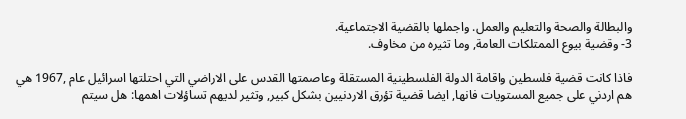والبطالة والصحة والتعليم والعمل. واجملها بالقضية الاجتماعية.
3- وقضية بيوع الممتلكات العامة, وما تثيره من مخاوف.

فاذا كانت قضية فلسطين واقامة الدولة الفلسطينية المستقلة وعاصمتها القدس على الاراضي التي احتلتها اسرائيل عام ,1967 هي هم اردني على جميع المستويات فانها, ايضا قضية تؤرق الاردنيين بشكل كبير, وتثير لديهم تساؤلات اهمها: هل سيتم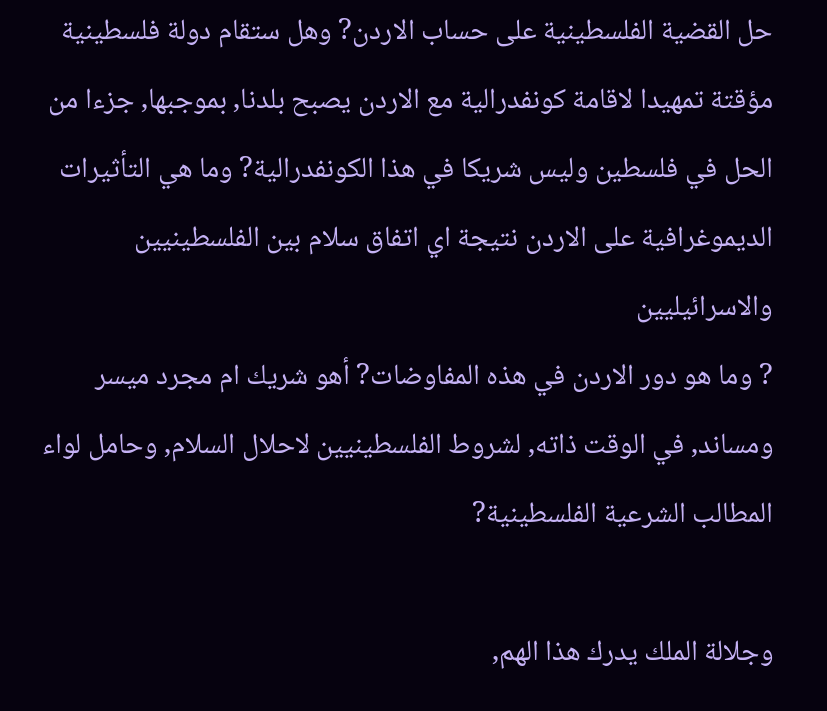حل القضية الفلسطينية على حساب الاردن? وهل ستقام دولة فلسطينية مؤقتة تمهيدا لاقامة كونفدرالية مع الاردن يصبح بلدنا, بموجبها, جزءا من الحل في فلسطين وليس شريكا في هذا الكونفدرالية? وما هي التأثيرات الديموغرافية على الاردن نتيجة اي اتفاق سلام بين الفلسطينيين والاسرائيليين
? وما هو دور الاردن في هذه المفاوضات? أهو شريك ام مجرد ميسر ومساند, في الوقت ذاته, لشروط الفلسطينيين لاحلال السلام, وحامل لواء المطالب الشرعية الفلسطينية?

وجلالة الملك يدرك هذا الهم,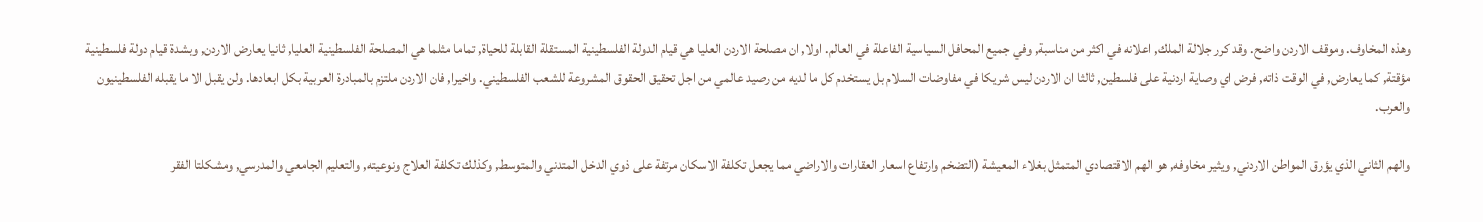وهذه المخاوف. وموقف الاردن واضح. وقد كرر جلالة الملك, اعلانه في اكثر من مناسبة, وفي جميع المحافل السياسية الفاعلة في العالم. اولا, ان مصلحة الاردن العليا هي قيام الدولة الفلسطينية المستقلة القابلة للحياة, تماما مثلما هي المصلحة الفلسطينية العليا, ثانيا يعارض الاردن, وبشدة قيام دولة فلسطينية مؤقتة, كما يعارض, في الوقت ذاته, فرض اي وصاية اردنية على فلسطين, ثالثا ان الاردن ليس شريكا في مفاوضات السلام بل يستخدم كل ما لديه من رصيد عالمي من اجل تحقيق الحقوق المشروعة للشعب الفلسطيني. واخيرا, فان الاردن ملتزم بالمبادرة العربية بكل ابعادها. ولن يقبل الا ما يقبله الفلسطينيون والعرب.

والهم الثاني الذي يؤرق المواطن الاردني, ويثير مخاوفه, هو الهم الاقتصادي المتمثل بغلاء المعيشة (التضخم وارتفاع اسعار العقارات والاراضي مما يجعل تكلفة الاسكان مرتفة على ذوي الدخل المتدني والمتوسط, وكذلك تكلفة العلاج ونوعيته, والتعليم الجامعي والمدرسي, ومشكلتا الفقر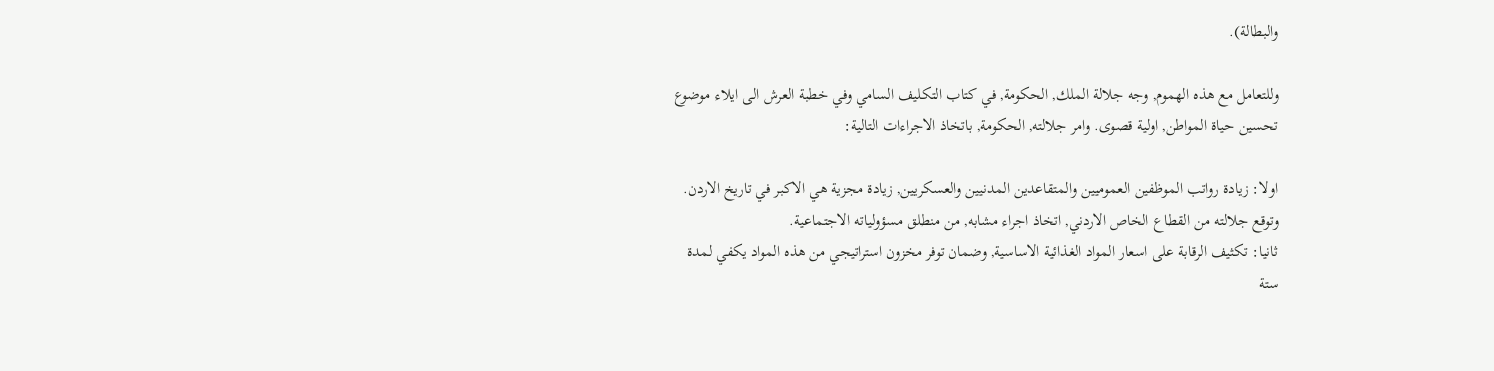والبطالة).

وللتعامل مع هذه الهموم, وجه جلالة الملك, الحكومة, في كتاب التكليف السامي وفي خطبة العرش الى ايلاء موضوع تحسين حياة المواطن, اولية قصوى. وامر جلالته, الحكومة, باتخاذ الاجراءات التالية:

اولا: زيادة رواتب الموظفين العموميين والمتقاعدين المدنيين والعسكريين, زيادة مجزية هي الاكبر في تاريخ الاردن. وتوقع جلالته من القطاع الخاص الاردني, اتخاذ اجراء مشابه, من منطلق مسؤولياته الاجتماعية.
ثانيا: تكثيف الرقابة على اسعار المواد الغذائية الاساسية, وضمان توفر مخزون استراتيجي من هذه المواد يكفي لمدة ستة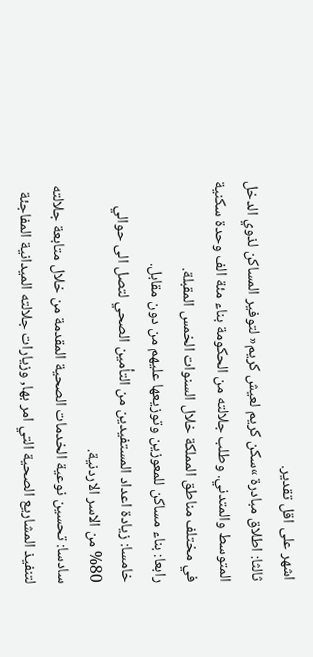اشهر على اقل تقدير.
ثالثا: اطلاق مبادرة »سكن كريم لعيش كريم« لتوفير المساكن لذوي الدخل المتوسط والمتدني. وطلب جلالته من الحكومة بناء مئة الف وحدة سكنية في مختلف مناطق المملكة خلال السنوات الخمس المقبلة.
رابعا: بناء مساكن للمعوزين وتوزيعها عليهم من دون مقابل.
خامسا: زيادة اعداد المستفيدين من التأمين الصحي لتصل الى حوالي 80% من الاسر الاردنية.
سادسا: تحسين نوعية الخدمات الصحية المقدمة من خلال متابعة جلالته لتنفيذ المشاريع الصحية التي امر بها, وزيارات جلالته الميدانية المفاجئة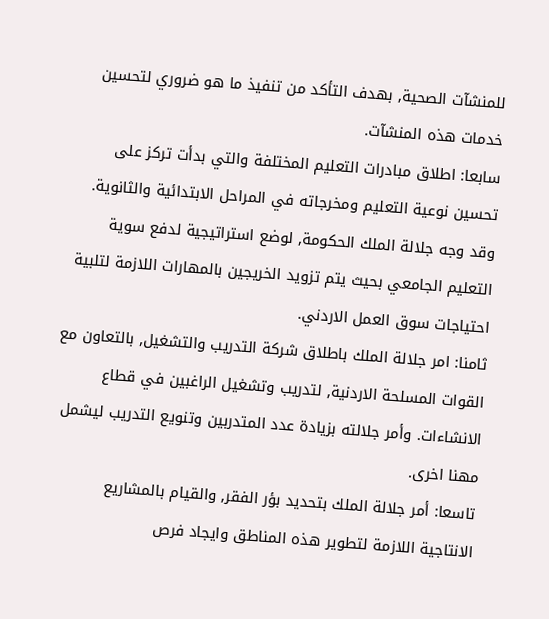للمنشآت الصحية, بهدف التأكد من تنفيذ ما هو ضروري لتحسين خدمات هذه المنشآت.
سابعا: اطلاق مبادرات التعليم المختلفة والتي بدأت تركز على تحسين نوعية التعليم ومخرجاته في المراحل الابتدائية والثانوية. وقد وجه جلالة الملك الحكومة, لوضع استراتيجية لدفع سوية التعليم الجامعي بحيث يتم تزويد الخريجين بالمهارات اللازمة لتلبية احتياجات سوق العمل الاردني.
ثامنا: امر جلالة الملك باطلاق شركة التدريب والتشغيل, بالتعاون مع القوات المسلحة الاردنية, لتدريب وتشغيل الراغبين في قطاع الانشاءات. وأمر جلالته بزيادة عدد المتدربين وتنويع التدريب ليشمل مهنا اخرى.
تاسعا: أمر جلالة الملك بتحديد بؤر الفقر, والقيام بالمشاريع الانتاجية اللازمة لتطوير هذه المناطق وايجاد فرص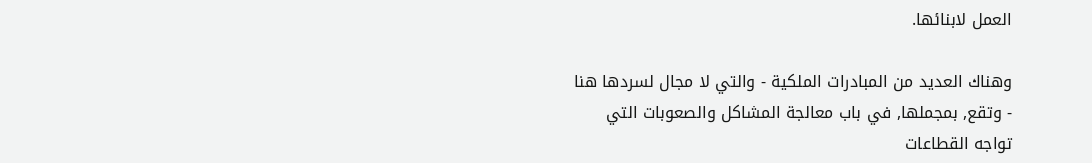العمل لابنائها.

وهناك العديد من المبادرات الملكية - والتي لا مجال لسردها هنا - وتقع, بمجملها, في باب معالجة المشاكل والصعوبات التي تواجه القطاعات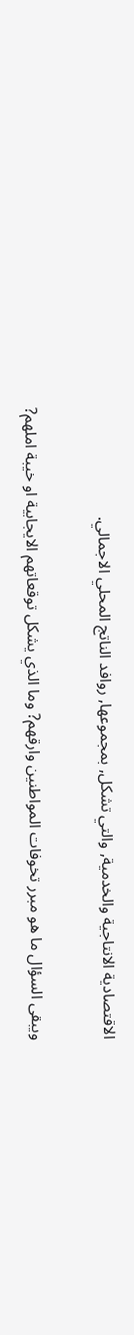الاقتصادية الانتاجية والخدمية, والتي تشكل, بمجموعها, روافد الناتج المحلي الاجمالي.

ويبقى السؤال ما هو مبرر تخوفات المواطنين وارقهم? وما الذي يشكل توقعاتهم الايجابية او خيبة املهم?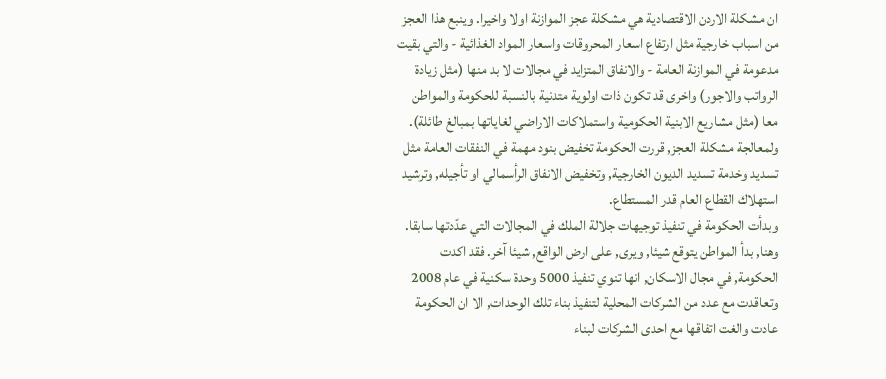ان مشكلة الاردن الاقتصادية هي مشكلة عجز الموازنة اولا واخيرا. وينبع هذا العجز من اسباب خارجية مثل ارتفاع اسعار المحروقات واسعار المواد الغذائية - والتي بقيت مدعومة في الموازنة العامة - والانفاق المتزايد في مجالات لا بد منها (مثل زيادة الرواتب والاجور) واخرى قد تكون ذات اولوية متدنية بالنسبة للحكومة والمواطن معا (مثل مشاريع الابنية الحكومية واستملاكات الاراضي لغاياتها بمبالغ طائلة).
ولمعالجة مشكلة العجز, قررت الحكومة تخفيض بنود مهمة في النفقات العامة مثل تسديد وخدمة تسديد الديون الخارجية, وتخفيض الانفاق الرأسمالي او تأجيله, وترشيد استهلاك القطاع العام قدر المستطاع.
وبدأت الحكومة في تنفيذ توجيهات جلالة الملك في المجالات التي عدّدتها سابقا. وهنا, بدأ المواطن يتوقع شيئا, ويرى, على ارض الواقع, شيئا آخر. فقد اكدت الحكومة, في مجال الاسكان, انها تنوي تنفيذ 5000 وحدة سكنية في عام 2008 وتعاقدت مع عدد من الشركات المحلية لتنفيذ بناء تلك الوحدات, الا ان الحكومة عادت والغت اتفاقها مع احدى الشركات لبناء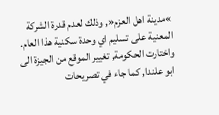»مدينة اهل العزم«, وذلك لعدم قدرة الشركة المعنية على تسليم اي وحدة سكنية هذا العام. واختارت الحكومة, تغيير الموقع من الجيزة الى ابو علندا, كما جاء في تصريحات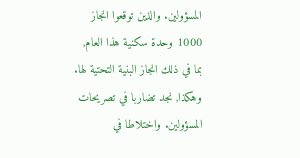المسؤولين. والذين توقعوا انجاز 1000 وحدة سكنية هذا العام, بما في ذلك انجاز البنية التحتية لها. وهكذا, نجد تضاربا في تصريحات المسؤولين. واختلاطا في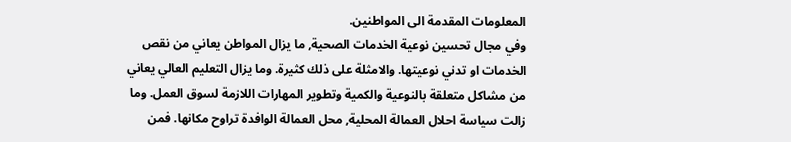المعلومات المقدمة الى المواطنين.
وفي مجال تحسين نوعية الخدمات الصحية, ما يزال المواطن يعاني من نقص الخدمات او تدني نوعيتها. والامثلة على ذلك كثيرة. وما يزال التعليم العالي يعاني من مشاكل متعلقة بالنوعية والكمية وتطوير المهارات اللازمة لسوق العمل. وما زالت سياسة احلال العمالة المحلية, محل العمالة الوافدة تراوح مكانها. فمن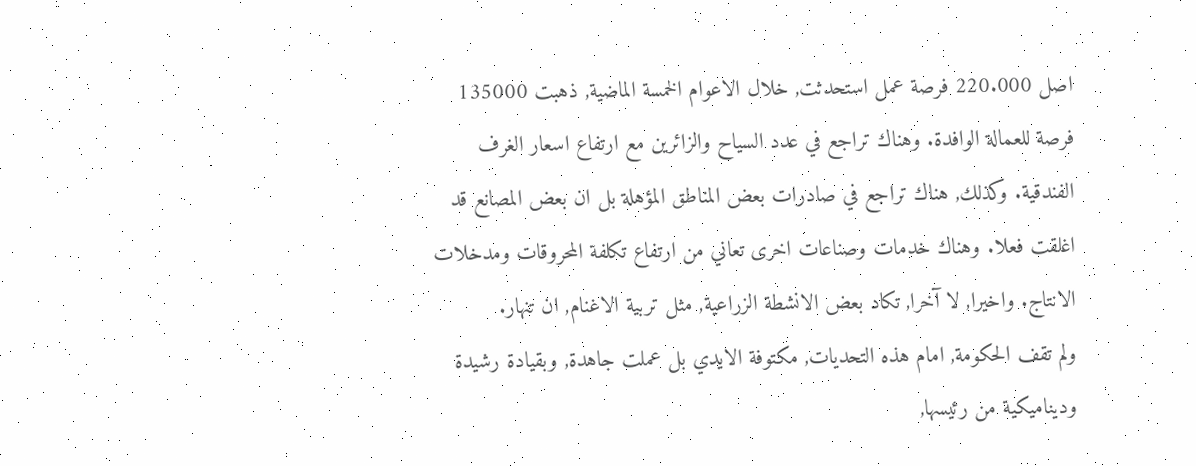اصل 220.000 فرصة عمل استحدثت, خلال الاعوام الخمسة الماضية, ذهبت 135000 فرصة للعمالة الوافدة. وهناك تراجع في عدد السياح والزائرين مع ارتفاع اسعار الغرف الفندقية. وكذلك, هناك تراجع في صادرات بعض المناطق المؤهلة بل ان بعض المصانع قد اغلقت فعلا. وهناك خدمات وصناعات اخرى تعاني من ارتفاع تكلفة المحروقات ومدخلات الانتاج. واخيرا, لا آخرا, تكاد بعض الانشطة الزراعية, مثل تربية الاغنام, ان تنهار.
ولم تقف الحكومة, امام هذه التحديات, مكتوفة الايدي بل عملت جاهدة, وبقيادة رشيدة وديناميكية من رئيسها,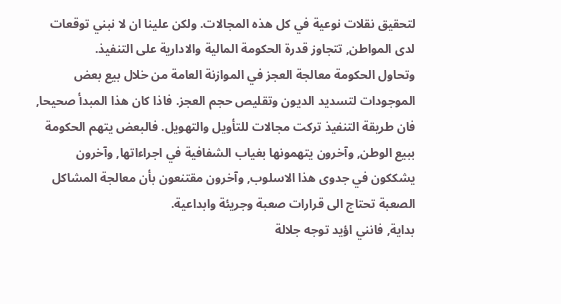لتحقيق نقلات نوعية في كل هذه المجالات. ولكن علينا ان لا نبني توقعات لدى المواطن, تتجاوز قدرة الحكومة المالية والادارية على التنفيذ.
وتحاول الحكومة معالجة العجز في الموازنة العامة من خلال بيع بعض الموجودات لتسديد الديون وتقليص حجم العجز. فاذا كان هذا المبدأ صحيحا, فان طريقة التنفيذ تركت مجالات للتأويل والتهويل. فالبعض يتهم الحكومة ببيع الوطن, وآخرون يتهمونها بغياب الشفافية في اجراءاتها, وآخرون يشككون في جدوى هذا الاسلوب, وآخرون مقتنعون بأن معالجة المشاكل الصعبة تحتاج الى قرارات صعبة وجريئة وابداعية.
بداية, فانني اؤيد توجه جلالة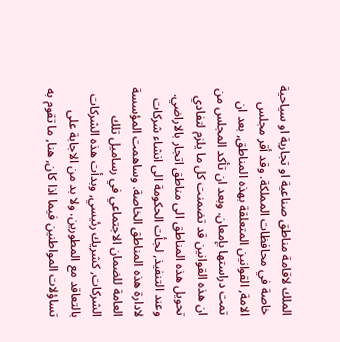الملك لاقامة مناطق صناعية او تجارية او سياحية خاصة في محافظات المملكة. وقد أقر مجلس الامة, القوانين المتعلقة بهذه المناطق, بعد ان تمت دراستها بإمعان. وبعد ان تأكد المجلس من ان هذه القوانين قد تضمنت كل ما يلزم لتفادي تحويل هذه المناطق الى مناطق اتجار بالاراضي.
وعند التنفيذ, لجأت الحكومة الى انشاء شركات لادارة هذه المناطق الخاصة. وساهمت المؤسسة العامة للضمان الاجتماعي في رساميل تلك الشركات, كشريك رئيسي, وبدأت هذه الشركات بالتعاقد مع المطورين. ولا بد من الاجابة على تساؤلات المواطنين فيما اذا كان, هنا, ما تقوم به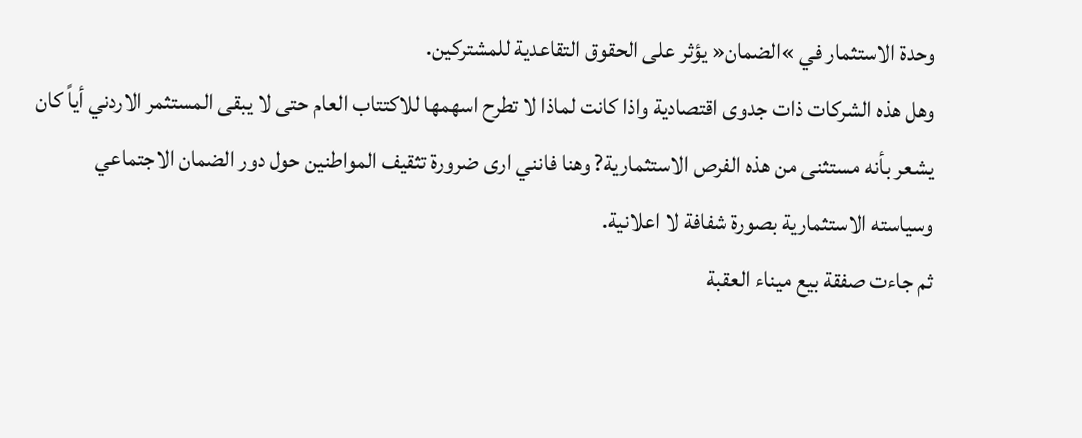وحدة الاستثمار في »الضمان« يؤثر على الحقوق التقاعدية للمشتركين.
وهل هذه الشركات ذات جدوى اقتصادية واذا كانت لماذا لا تطرح اسهمها للاكتتاب العام حتى لا يبقى المستثمر الاردني أياً كان يشعر بأنه مستثنى من هذه الفرص الاستثمارية? وهنا فانني ارى ضرورة تثقيف المواطنين حول دور الضمان الاجتماعي وسياسته الاستثمارية بصورة شفافة لا اعلانية.
ثم جاءت صفقة بيع ميناء العقبة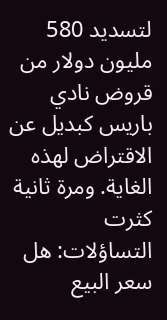لتسديد 580 مليون دولار من قروض نادي باريس كبديل عن الاقتراض لهذه الغاية. ومرة ثانية كثرت التساؤلات: هل سعر البيع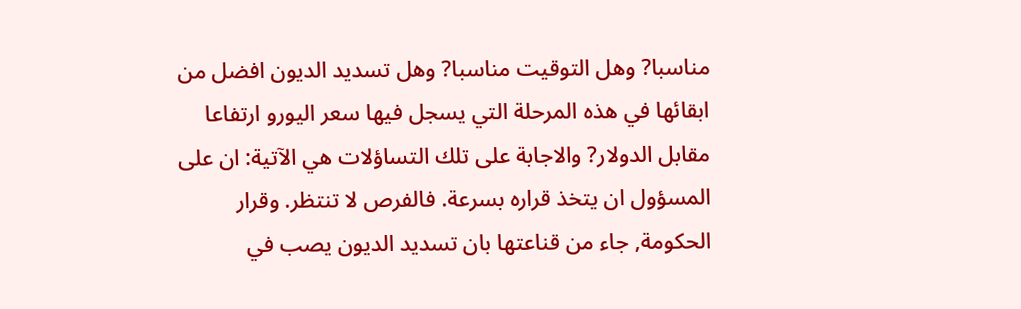مناسبا? وهل التوقيت مناسبا? وهل تسديد الديون افضل من ابقائها في هذه المرحلة التي يسجل فيها سعر اليورو ارتفاعا مقابل الدولار? والاجابة على تلك التساؤلات هي الآتية: ان على المسؤول ان يتخذ قراره بسرعة. فالفرص لا تنتظر. وقرار الحكومة, جاء من قناعتها بان تسديد الديون يصب في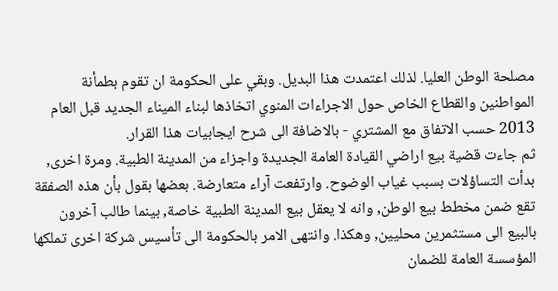مصلحة الوطن العليا. لذلك اعتمدت هذا البديل. وبقي على الحكومة ان تقوم بطمأنة المواطنين والقطاع الخاص حول الاجراءات المنوي اتخاذها لبناء الميناء الجديد قبل العام 2013 حسب الاتفاق مع المشتري - بالاضافة الى شرح ايجابيات هذا القرار.
ثم جاءت قضية بيع اراضي القيادة العامة الجديدة واجزاء من المدينة الطبية. ومرة اخرى, بدأت التساؤلات بسبب غياب الوضوح. وارتفعت آراء متعارضة. بعضها بقول بأن هذه الصفقة تقع ضمن مخطط بيع الوطن, وانه لا يعقل بيع المدينة الطبية خاصة, بينما طالب آخرون بالبيع الى مستثمرين محليين, وهكذا. وانتهى الامر بالحكومة الى تأسيس شركة اخرى تملكها المؤسسة العامة للضمان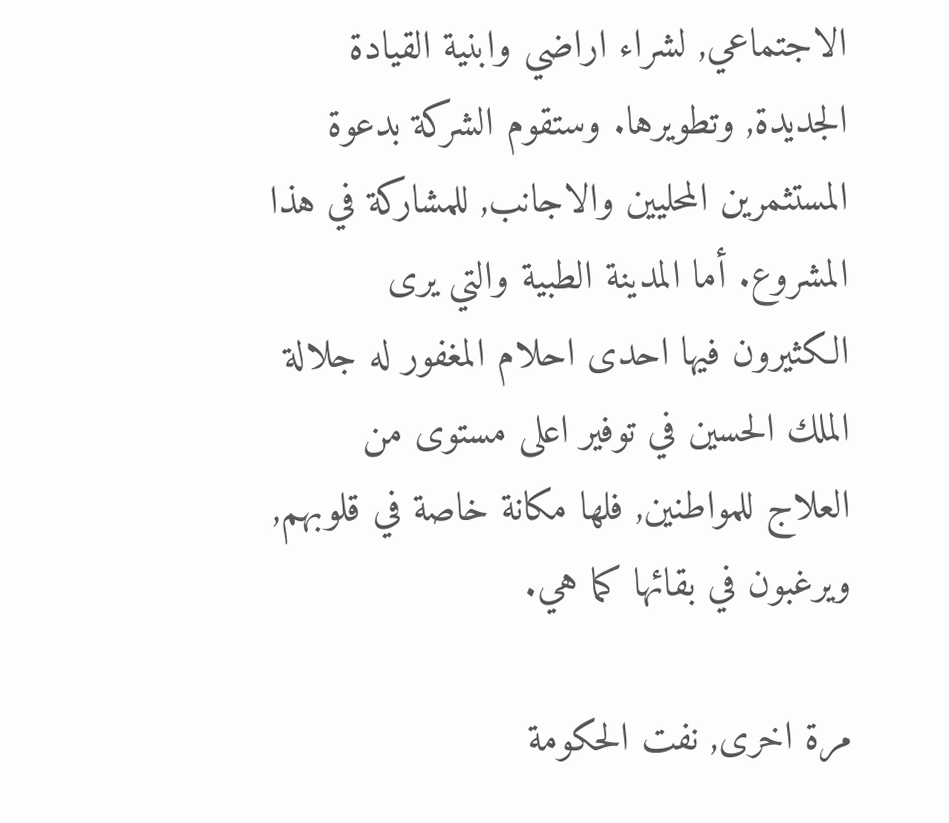الاجتماعي, لشراء اراضي وابنية القيادة الجديدة, وتطويرها. وستقوم الشركة بدعوة المستثمرين المحليين والاجانب, للمشاركة في هذا المشروع. أما المدينة الطبية والتي يرى الكثيرون فيها احدى احلام المغفور له جلالة الملك الحسين في توفير اعلى مستوى من العلاج للمواطنين, فلها مكانة خاصة في قلوبهم, ويرغبون في بقائها كما هي.

مرة اخرى, نفت الحكومة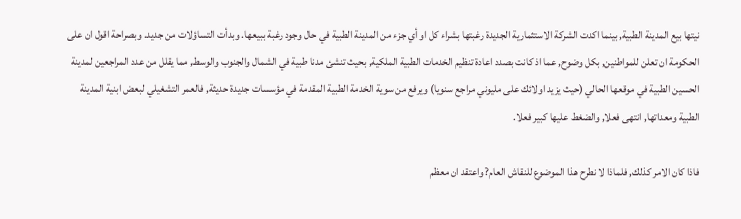نيتها بيع المدينة الطبية, بينما اكدت الشركة الاستثمارية الجديدة رغبتها بشراء كل او أي جزء من المدينة الطبية في حال وجود رغبة ببيعها. وبدأت التساؤلات من جديد. وبصراحة اقول ان على الحكومة ان تعلن للمواطنين, بكل وضوح, عما اذ كانت بصدد اعادة تنظيم الخدمات الطبية الملكية, بحيث تنشئ مدنا طبية في الشمال والجنوب والوسط, مما يقلل من عدد المراجعين لمدينة الحسين الطبية في موقعها الحالي (حيث يزيد اولائك على مليوني مراجع سنويا) ويرفع من سوية الخدمة الطبية المقدمة في مؤسسات جديدة حديثة, فالعمر التشغيلي لبعض ابنية المدينة الطبية ومعداتها, انتهى فعلا, والضغط عليها كبير فعلا.

فاذا كان الامر كذلك, فلماذا لا نطرح هذا الموضوع للنقاش العام? واعتقد ان معظم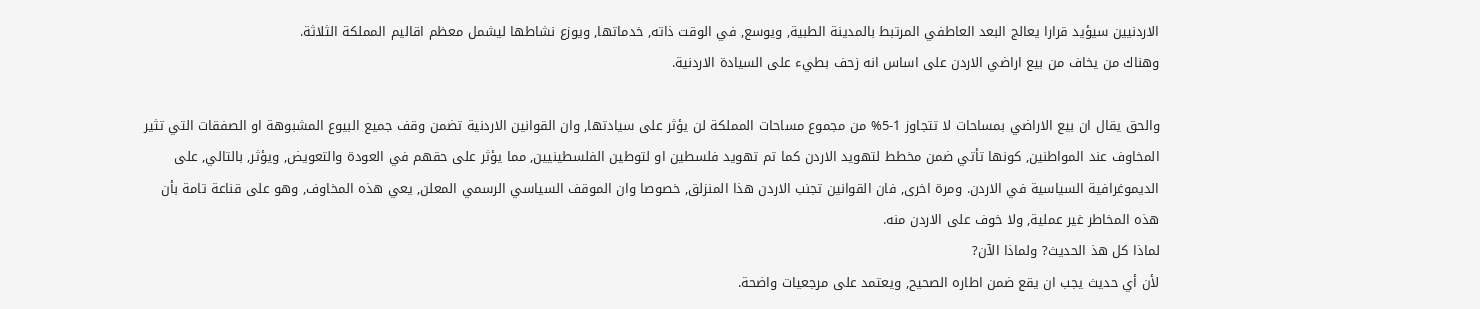الاردنيين سيؤيد قرارا يعالج البعد العاطفي المرتبط بالمدينة الطبية, ويوسع, في الوقت ذاته, خدماتها, ويوزع نشاطها ليشمل معظم اقاليم المملكة الثلاثة.
وهناك من يخاف من بيع اراضي الاردن على اساس انه زحف بطيء على السيادة الاردنية.

والحق يقال ان بيع الاراضي بمساحات لا تتجاوز 1-5% من مجموع مساحات المملكة لن يؤثر على سيادتها, وان القوانين الاردنية تضمن وقف جميع البيوع المشبوهة او الصفقات التي تثير المخاوف عند المواطنين, كونها تأتي ضمن مخطط لتهويد الاردن كما تم تهويد فلسطين او لتوطين الفلسطينيين, مما يؤثر على حقهم في العودة والتعويض, ويؤثر, بالتالي, على الديموغرافية السياسية في الاردن. ومرة اخرى, فان القوانين تجنب الاردن هذا المنزلق, خصوصا وان الموقف السياسي الرسمي المعلن, يعي هذه المخاوف, وهو على قناعة تامة بأن هذه المخاطر غير عملية, ولا خوف على الاردن منه.
لماذا كل هذ الحديث? ولماذا الآن?
لأن أي حديث يجب ان يقع ضمن اطاره الصحيح, ويعتمد على مرجعيات واضحة.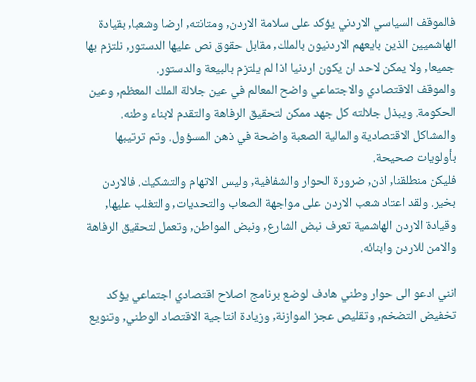فالموقف السياسي الاردني يؤكد على سلامة الاردن, ومتانته, ارضا وشعبا, بقيادة الهاشميين الذين بايعهم الاردنيون بالملك, مقابل حقوق نص عليها الدستور, نلتزم بها جميعا, ولا يمكن لاحد ان يكون اردنيا اذا لم يلتزم بالبيعة والدستور.
والموقف الاقتصادي والاجتماعي واضح المعالم في عين جلالة الملك المعظم, وعين الحكومة. ويبذل جلالته كل جهد ممكن لتحقيق الرفاهة والتقدم لابناء وطنه. والمشاكل الاقتصادية والمالية الصعبة واضحة في ذهن المسؤول. وتم ترتيبها بأولويات صحيحة.
فليكن منطلقنا, اذن, ضرورة الحوار والشفافية, وليس الاتهام والتشكيك. فالاردن بخير. ولقد اعتاد شعب الاردن على مواجهة الصعاب والتحديات, والتغلب عليها, وقيادة الاردن الهاشمية تعرف نبض الشارع, ونبض المواطن, وتعمل لتحقيق الرفاهة والامن للاردن وابنائه.

انني ادعو الى حوار وطني هادف لوضع برنامج اصلاح اقتصادي اجتماعي يؤكد تخفيض التضخم, وتقليص عجز الموازنة, وزيادة انتاجية الاقتصاد الوطني, وتنويع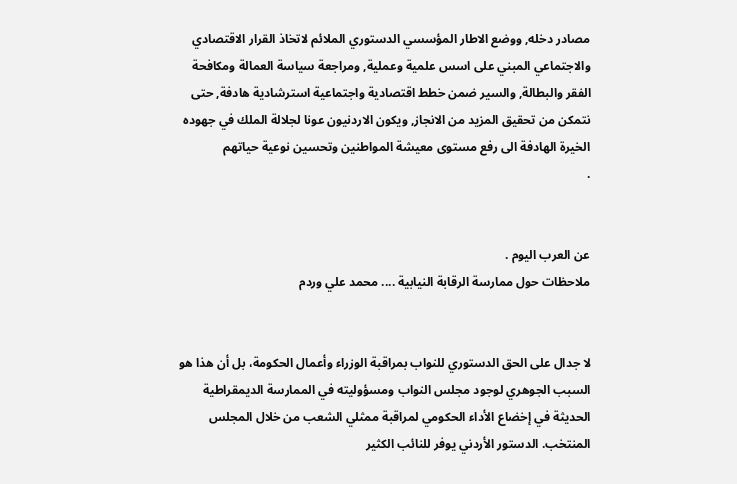مصادر دخله, ووضع الاطار المؤسسي الدستوري الملائم لاتخاذ القرار الاقتصادي والاجتماعي المبني على اسس علمية وعملية, ومراجعة سياسة العمالة ومكافحة الفقر والبطالة, والسير ضمن خطط اقتصادية واجتماعية استرشادية هادفة, حتى نتمكن من تحقيق المزيد من الانجاز, ويكون الاردنيون عونا لجلالة الملك في جهوده الخيرة الهادفة الى رفع مستوى معيشة المواطنين وتحسين نوعية حياتهم
.


عن العرب اليوم .
ملاحظات حول ممارسة الرقابة النيابية .... محمد علي وردم


لا جدال على الحق الدستوري للنواب بمراقبة الوزراء وأعمال الحكومة، بل أن هذا هو السبب الجوهري لوجود مجلس النواب ومسؤوليته في الممارسة الديمقراطية الحديثة في إخضاع الأداء الحكومي لمراقبة ممثلي الشعب من خلال المجلس المنتخب. الدستور الأردني يوفر للنائب الكثير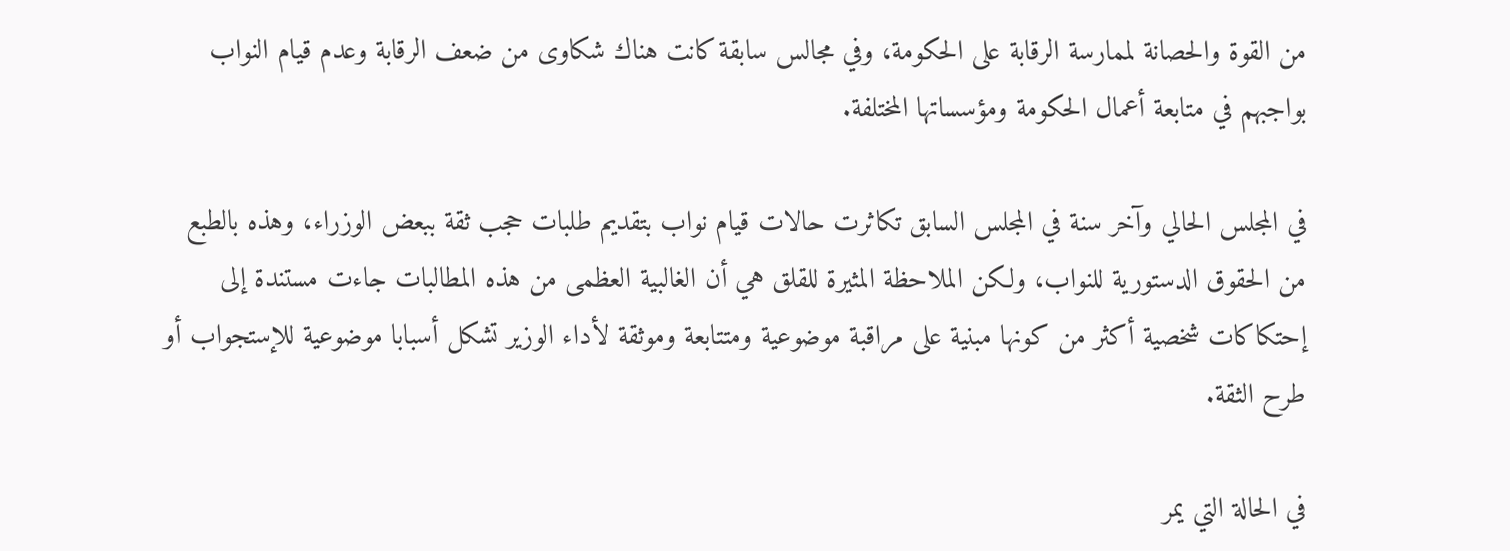من القوة والحصانة لممارسة الرقابة على الحكومة، وفي مجالس سابقة كانت هناك شكاوى من ضعف الرقابة وعدم قيام النواب بواجبهم في متابعة أعمال الحكومة ومؤسساتها المختلفة.

في المجلس الحالي وآخر سنة في المجلس السابق تكاثرت حالات قيام نواب بتقديم طلبات حجب ثقة ببعض الوزراء، وهذه بالطبع من الحقوق الدستورية للنواب، ولكن الملاحظة المثيرة للقلق هي أن الغالبية العظمى من هذه المطالبات جاءت مستندة إلى إحتكاكات شخصية أكثر من كونها مبنية على مراقبة موضوعية ومتتابعة وموثقة لأداء الوزير تشكل أسبابا موضوعية للإستجواب أو طرح الثقة.

في الحالة التي يمر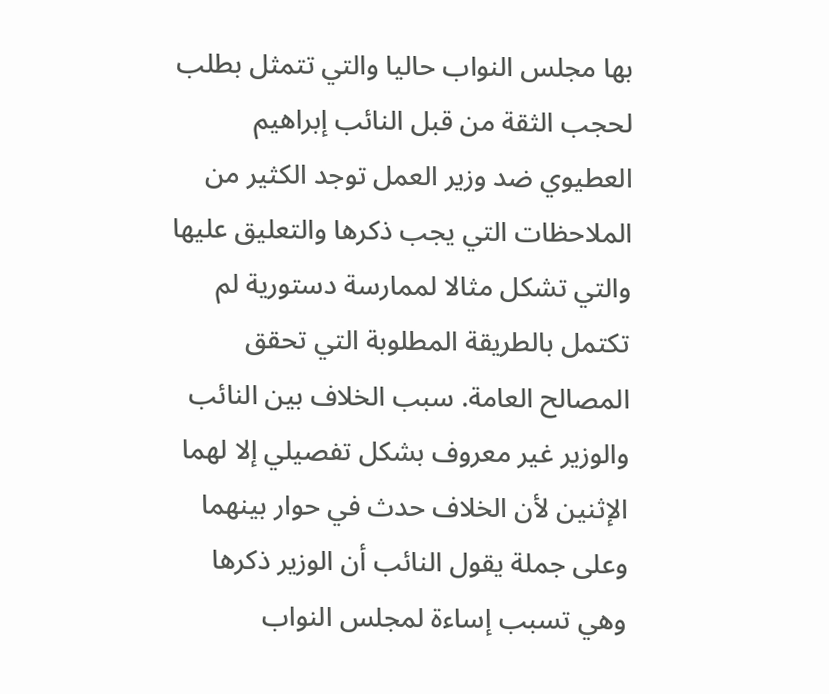بها مجلس النواب حاليا والتي تتمثل بطلب لحجب الثقة من قبل النائب إبراهيم العطيوي ضد وزير العمل توجد الكثير من الملاحظات التي يجب ذكرها والتعليق عليها والتي تشكل مثالا لممارسة دستورية لم تكتمل بالطريقة المطلوبة التي تحقق المصالح العامة. سبب الخلاف بين النائب والوزير غير معروف بشكل تفصيلي إلا لهما الإثنين لأن الخلاف حدث في حوار بينهما وعلى جملة يقول النائب أن الوزير ذكرها وهي تسبب إساءة لمجلس النواب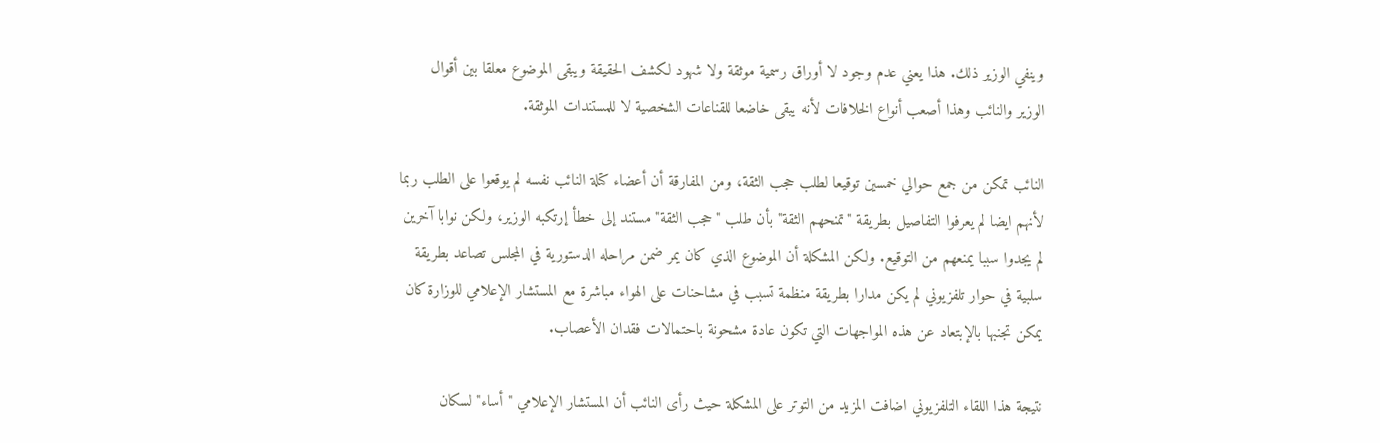وينفي الوزير ذلك. هذا يعني عدم وجود لا أوراق رسمية موثقة ولا شهود لكشف الحقيقة ويبقى الموضوع معلقا بين أقوال الوزير والنائب وهذا أصعب أنواع الخلافات لأنه يبقى خاضعا للقناعات الشخصية لا للمستندات الموثقة.

النائب تمكن من جمع حوالي خمسين توقيعا لطلب حجب الثقة، ومن المفارقة أن أعضاء كتلة النائب نفسه لم يوقعوا على الطلب ربما لأنهم ايضا لم يعرفوا التفاصيل بطريقة "تمنحهم الثقة" بأن طلب "حجب الثقة" مستند إلى خطأ إرتكبه الوزير، ولكن نوابا آخرين لم يجدوا سببا يمنعهم من التوقيع. ولكن المشكلة أن الموضوع الذي كان يمر ضمن مراحله الدستورية في المجلس تصاعد بطريقة سلبية في حوار تلفزيوني لم يكن مدارا بطريقة منظمة تسبب في مشاحنات على الهواء مباشرة مع المستشار الإعلامي للوزارة كان يمكن تجنبها بالإبتعاد عن هذه المواجهات التي تكون عادة مشحونة باحتمالات فقدان الأعصاب.

نتيجة هذا اللقاء التلفزيوني اضافت المزيد من التوتر على المشكلة حيث رأى النائب أن المستشار الإعلامي "أساء" لسكان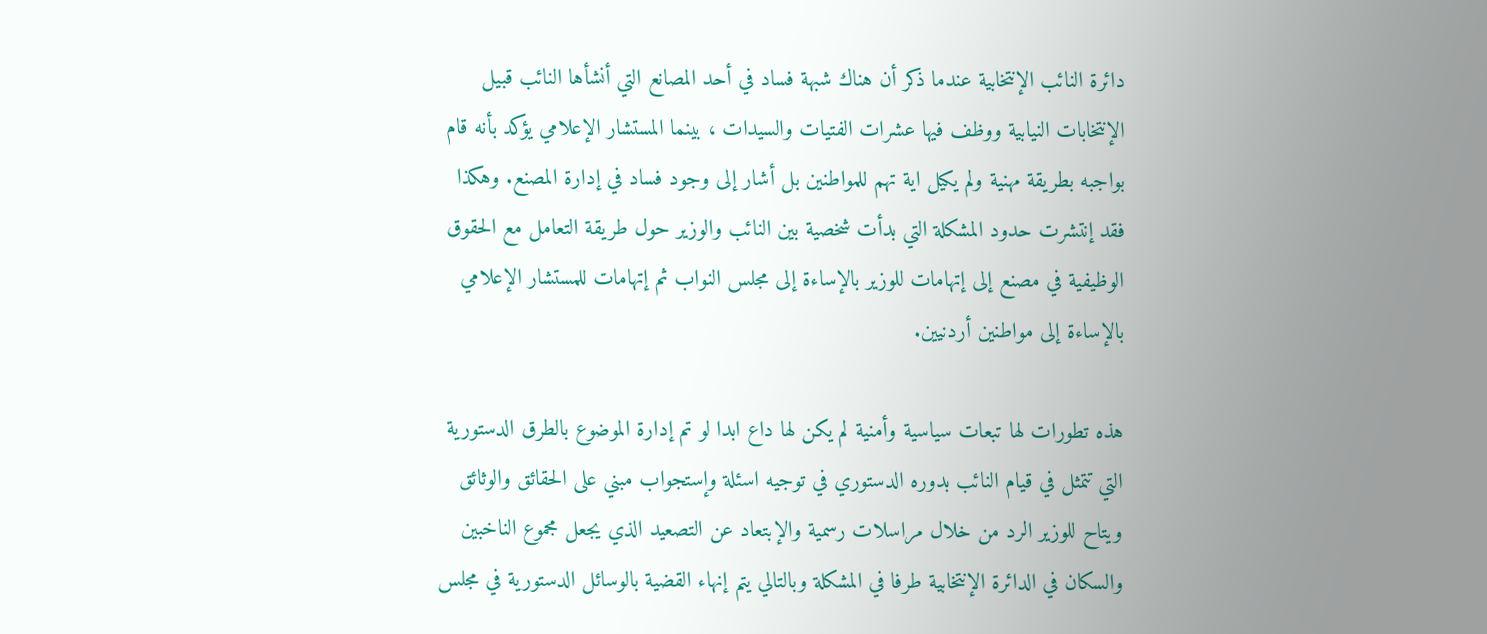دائرة النائب الإنتخابية عندما ذكر أن هناك شبهة فساد في أحد المصانع التي أنشأها النائب قبيل الإنتخابات النيابية ووظف فيها عشرات الفتيات والسيدات ، بينما المستشار الإعلامي يؤكد بأنه قام بواجبه بطريقة مهنية ولم يكيل اية تهم للمواطنين بل أشار إلى وجود فساد في إدارة المصنع. وهكذا فقد إنتشرت حدود المشكلة التي بدأت شخصية بين النائب والوزير حول طريقة التعامل مع الحقوق الوظيفية في مصنع إلى إتهامات للوزير بالإساءة إلى مجلس النواب ثم إتهامات للمستشار الإعلامي بالإساءة إلى مواطنين أردنيين.

هذه تطورات لها تبعات سياسية وأمنية لم يكن لها داع ابدا لو تم إدارة الموضوع بالطرق الدستورية التي تتمثل في قيام النائب بدوره الدستوري في توجيه اسئلة وإستجواب مبني على الحقائق والوثائق ويتاح للوزير الرد من خلال مراسلات رسمية والإبتعاد عن التصعيد الذي يجعل مجموع الناخبين والسكان في الدائرة الإنتخابية طرفا في المشكلة وبالتالي يتم إنهاء القضية بالوسائل الدستورية في مجلس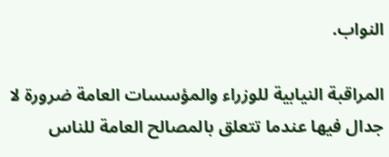النواب.

المراقبة النيابية للوزراء والمؤسسات العامة ضرورة لا جدال فيها عندما تتعلق بالمصالح العامة للناس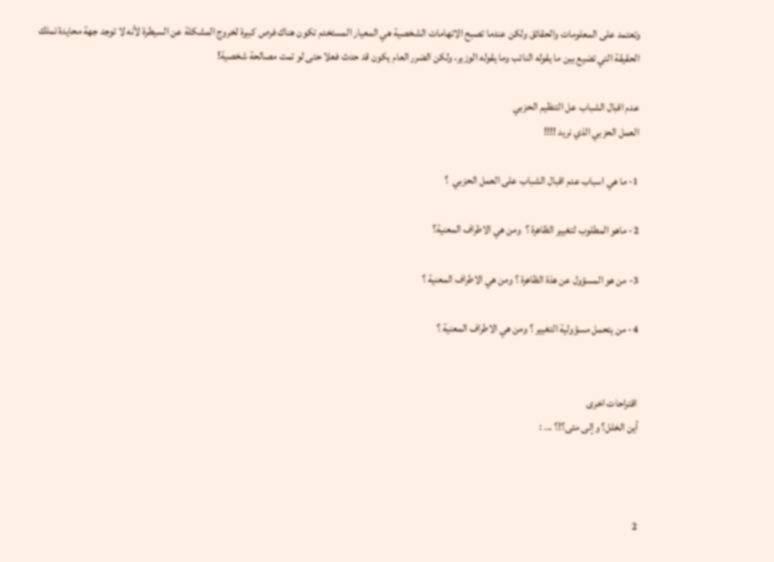وتعتمد على المعلومات والحقائق ولكن عندما تصبح الاتهامات الشخصية هي المعيار المستخدم تكون هناك فرص كبيرة لخروج المشكلة عن السيطرة لأنه لا توجد جهة محايدة تملك الحقيقة التي تضيع بين ما يقوله النائب وما يقوله الوزير، ولكن الضرر العام يكون قد حدث فعلا حتى لو تمت مصالحة شخصية!

عدم اقبال الشباب عل التنظيم الحزبي
العمل الحزبي الذي نريد !!!!

1- ما هي اسباب عدم اقبال الشباب على العمل الحزبي  ؟

2- ماهو المطلوب لتغيير الظاهرة ؟  ومن هي الاطراف المعنية؟

3- من هو المسؤول عن هذة الظاهرة ؟ ومن هي الاطراف المعنية ؟

4- من يتحمل مسؤولية التغيير ؟ ومن هي الاطراف المعنية ؟


اقتراحات اخرى
أين الخلل؟ وإلى متى؟!؟ ... :



2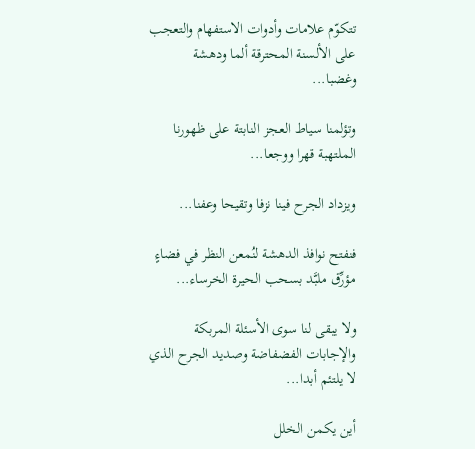تتكوّم علامات وأدوات الاستفهام والتعجب على الألسنة المحترقة ألما ودهشة وغضبا...

وتؤلمنا سياط العجز النابتة على ظهورنا الملتهبة قهرا ووجعا...

ويزداد الجرح فينا نزفا وتقيحا وعفنا...

فنفتح نوافذ الدهشة لنُمعن النظر في فضاءٍ مؤرِّق ملبَّد بسحب الحيرة الخرساء...

ولا يبقى لنا سوى الأسئلة المربكة والإجابات الفضفاضة وصديد الجرح الذي لا يلتئم أبدا...

أين يكمن الخلل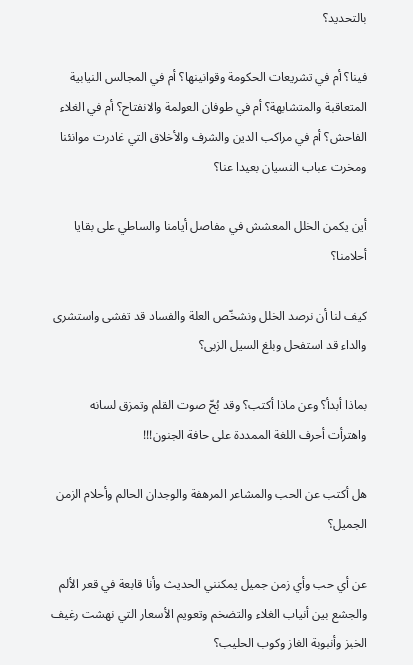بالتحديد؟

فينا؟ أم في تشريعات الحكومة وقوانينها؟ أم في المجالس النيابية المتعاقبة والمتشابهة؟ أم في طوفان العولمة والانفتاح؟ أم في الغلاء الفاحش؟ أم في مراكب الدين والشرف والأخلاق التي غادرت موانئنا ومخرت عباب النسيان بعيدا عنا؟

أين يكمن الخلل المعشش في مفاصل أيامنا والساطي على بقايا أحلامنا؟

كيف لنا أن نرصد الخلل ونشخّص العلة والفساد قد تفشى واستشرى والداء قد استفحل وبلغ السيل الزبى؟

بماذا أبدأ؟ وعن ماذا أكتب؟ وقد بُحّ صوت القلم وتمزق لسانه واهترأت أحرف اللغة الممددة على حافة الجنون!!!

هل أكتب عن الحب والمشاعر المرهفة والوجدان الحالم وأحلام الزمن الجميل؟

عن أي حب وأي زمن جميل يمكنني الحديث وأنا قابعة في قعر الألم والجشع بين أنياب الغلاء والتضخم وتعويم الأسعار التي نهشت رغيف الخبز وأنبوبة الغاز وكوب الحليب؟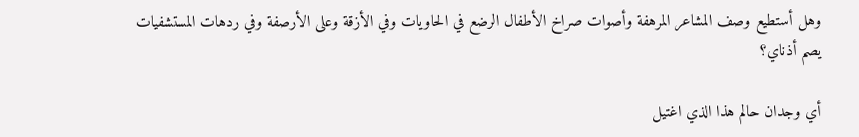وهل أستطيع وصف المشاعر المرهفة وأصوات صراخ الأطفال الرضع في الحاويات وفي الأزقة وعلى الأرصفة وفي ردهات المستشفيات يصم أذناي؟

أي وجدان حالم هذا الذي اغتيل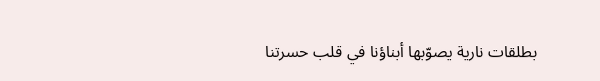بطلقات نارية يصوّبها أبناؤنا في قلب حسرتنا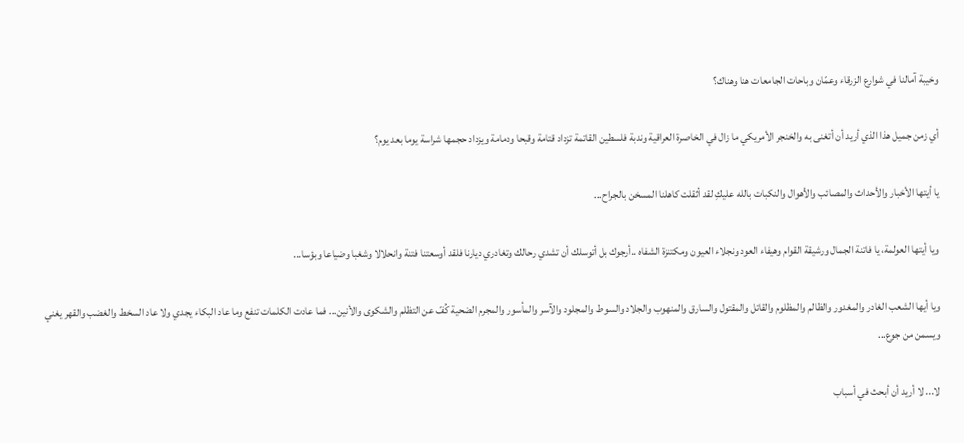وخيبة آمالنا في شوارع الزرقاء وعمّان وباحات الجامعات هنا وهناك؟

أي زمن جميل هذا الذي أريد أن أتغنى به والخنجر الأمريكي ما زال في الخاصرة العراقية وندبة فلسطين القاتمة تزداد قتامة وقبحا ودمامة ويزداد حجمها شراسة يوما بعد يوم؟

يا أيتها الأخبار والأحداث والمصائب والأهوال والنكبات بالله عليكِ لقد أثقلت كاهلنا المسخن بالجراح...

ويا أيتها العولمة، يا فاتنة الجمال ورشيقة القوام وهيفاء العود ونجلاء العيون ومكتنزة الشفاه ..أرجوك بل أتوسلك أن تشدي رحالك وتغادري ديارنا فلقد أوسعتنا فتنة وانحلالا وشغبا وضياعا وبؤسا...

ويا أيها الشعب الغادر والمغدور والظالم والمظلوم والقاتل والمقتول والسارق والمنهوب والجلاد والسوط والمجلود والآسر والمأسور والمجرم الضحية كُفّ عن التظلم والشكوى والأنين... فما عادت الكلمات تنفع وما عاد البكاء يجدي ولا عاد السخط والغضب والقهر يغني ويسمن من جوع...

لا... لا أريد أن أبحث في أسباب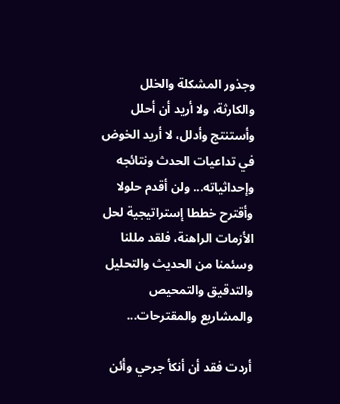وجذور المشكلة والخلل والكارثة، ولا أريد أن أحلل وأستنتج وأدلل، لا أريد الخوض في تداعيات الحدث ونتائجه وإحداثياته... ولن أقدم حلولا وأقترح خططا إستراتيجية لحل الأزمات الراهنة، فلقد مللنا وسئمنا من الحديث والتحليل والتدقيق والتمحيص والمشاريع والمقترحات...

أردت فقد أن أنكأ جرحي وأئن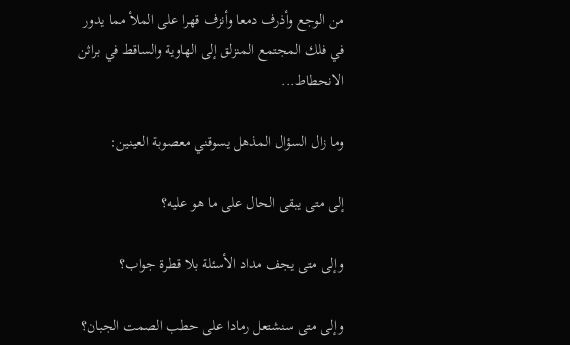من الوجع وأذرف دمعا وأنزف قهرا على الملأ مما يدور في فلك المجتمع المنزلق إلى الهاوية والساقط في براثن الانحطاط...

وما زال السؤال المذهل يسوقني معصوبة العينين:

إلى متى يبقى الحال على ما هو عليه؟

وإلى متى يجف مداد الأسئلة بلا قطرة جواب؟

وإلى متى سنشتعل رمادا على حطب الصمت الجبان؟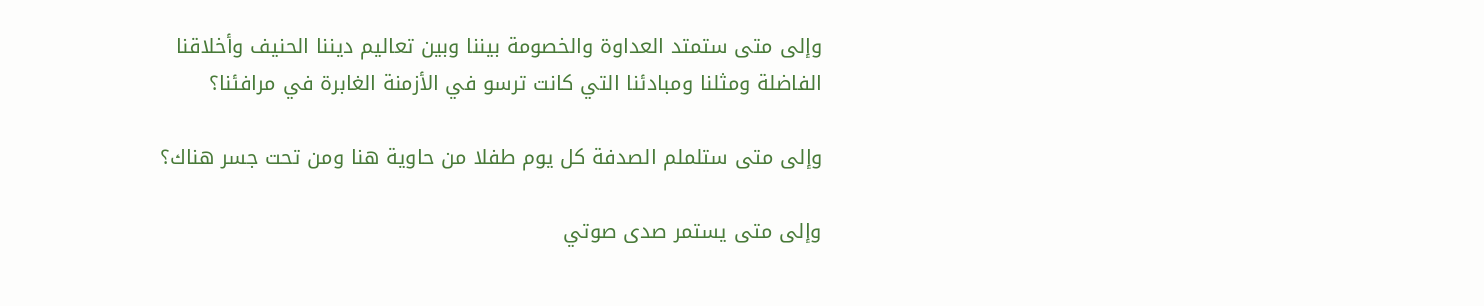وإلى متى ستمتد العداوة والخصومة بيننا وبين تعاليم ديننا الحنيف وأخلاقنا الفاضلة ومثلنا ومبادئنا التي كانت ترسو في الأزمنة الغابرة في مرافئنا؟

وإلى متى ستلملم الصدفة كل يوم طفلا من حاوية هنا ومن تحت جسر هناك؟

وإلى متى يستمر صدى صوتي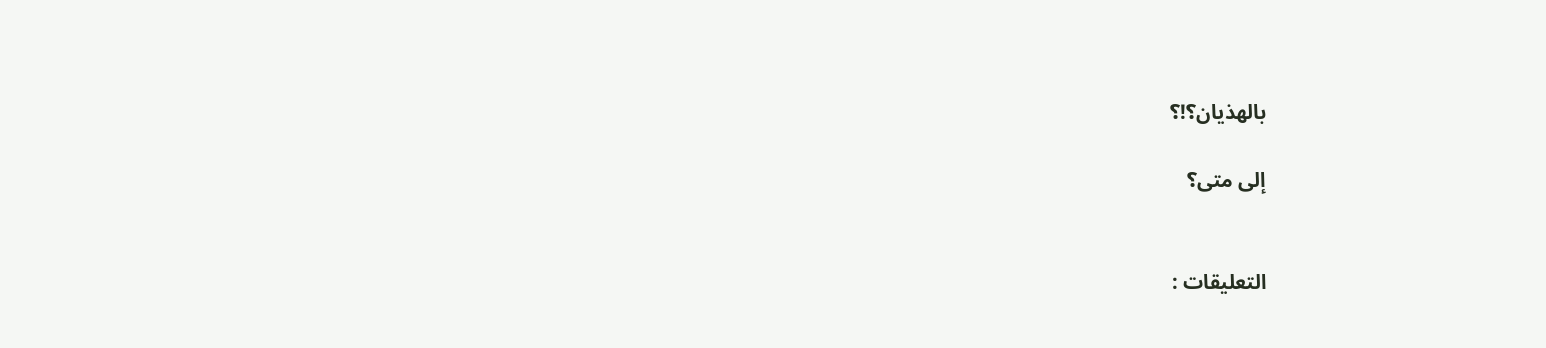بالهذيان؟!؟

إلى متى؟


التعليقات :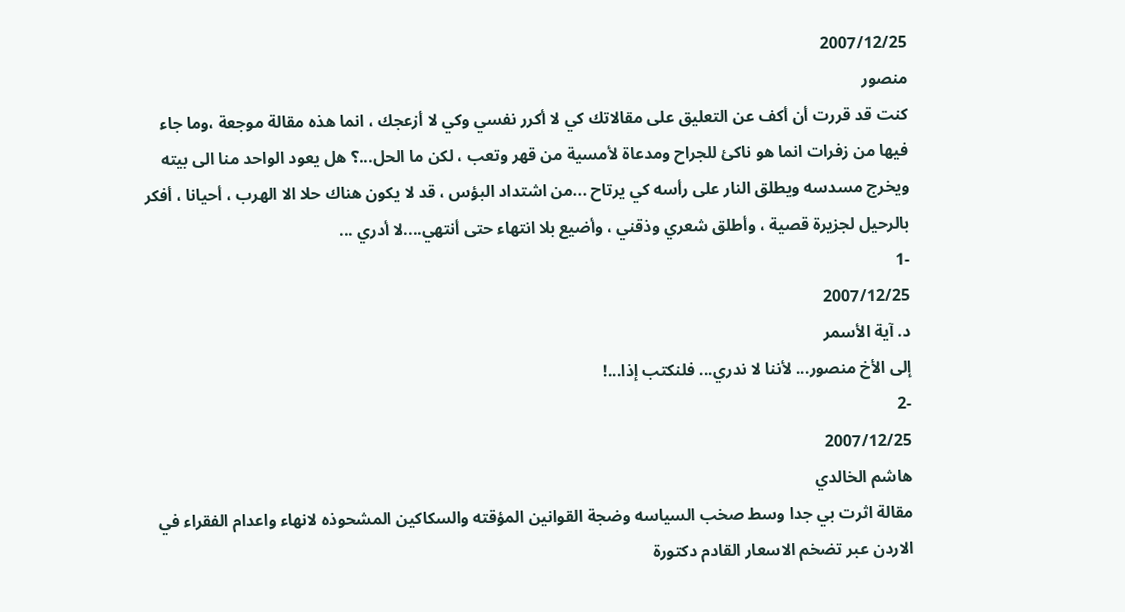2007/12/25
منصور
كنت قد قررت أن أكف عن التعليق على مقالاتك كي لا أكرر نفسي وكي لا أزعجك ، انما هذه مقالة موجعة ،وما جاء فيها من زفرات انما هو ناكئ للجراح ومدعاة لأمسية من قهر وتعب ، لكن ما الحل...؟ هل يعود الواحد منا الى بيته ويخرج مسدسه ويطلق النار على رأسه كي يرتاح ...من اشتداد البؤس ، قد لا يكون هناك حلا الا الهرب ، أحيانا ، أفكر بالرحيل لجزيرة قصية ، وأطلق شعري وذقني ، وأضيع بلا انتهاء حتى أنتهي....لا أدري ...
-1
2007/12/25
د. آية الأسمر
إلى الأخ منصور... لأننا لا ندري... فلنكتب إذا...!
-2
2007/12/25
هاشم الخالدي
مقالة اثرت بي جدا وسط صخب السياسه وضجة القوانين المؤقته والسكاكين المشحوذه لانهاء واعدام الفقراء في الاردن عبر تضخم الاسعار القادم دكتورة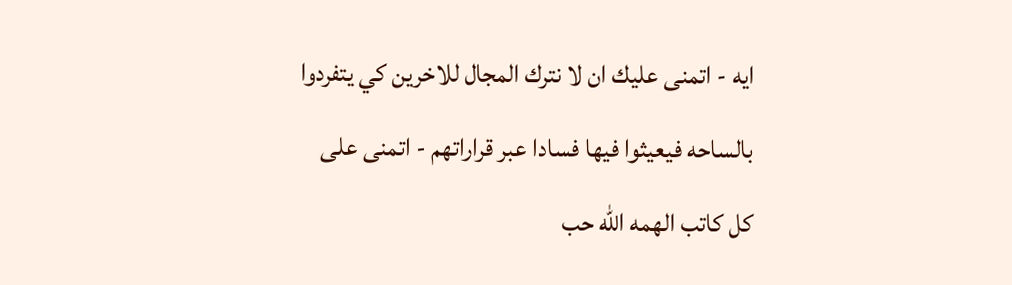ايه - اتمنى عليك ان لا نترك المجال للاخرين كي يتفردوا بالساحه فيعيثوا فيها فسادا عبر قراراتهم - اتمنى على كل كاتب الهمه الله حب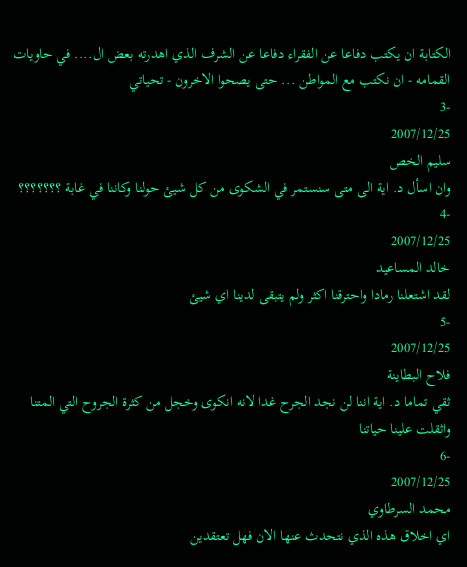الكتابة ان يكتب دفاعا عن الفقراء دفاعا عن الشرف الذي اهدرته بعض ال.... في حاويات القمامه - ان نكتب مع المواطن ... حتى يصحوا الاخرون - تحياتي
-3
2007/12/25
سليم الخص
وان اسأل د. اية الى متى سنستمر في الشكوى من كل شيئ حولنا وكاننا في غابة ؟؟؟؟؟؟؟
-4
2007/12/25
خالد المساعيد
لقد اشتعلنا رمادا واحترقنا اكثر ولم يتبقى لدينا اي شيئ
-5
2007/12/25
فلاح البطاينة
ثقي تماما د. اية اننا لن نجد الجرح غدا لانه انكوى وخجل من كثرة الجروح التي المتنا واثقلت علينا حياتنا
-6
2007/12/25
محمد السرطاوي
اي اخلاق هذه الذي نتحدث عنها الان فهل تعتقدين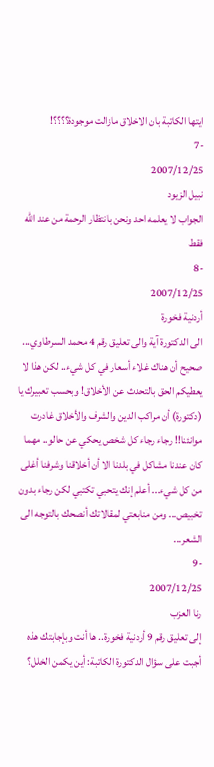ايتها الكاتبة بان الاخلاق مازالت موجودة؟؟؟؟!
-7
2007/12/25
نبيل الزيود
الجواب لا يعلمه احد ونحن بانتظار الرحمة من عند الله فقط
-8
2007/12/25
أردنية فخورة
الى الدكتورة آية والى تعليق رقم 4 محمد السرطاوي... صحيح أن هناك غلاء أسعار في كل شيء.. لكن هذا لا يعطيكم الحق بالتحدث عن الأخلاق! وبحسب تعبيرك يا (دكتورة) أن مراكب الدين والشرف والأخلاق غادرت موانئنا!! رجاء رجاء كل شخص يحكي عن حالو.. مهما كان عندنا مشاكل في بلدنا الا أن أخلاقنا وشرفنا أغلى من كل شيء... أعلم إنك يتحبي تكتبي لكن رجاء بدون تخبيص... ومن منابعتي لمقالاتك أنصحك بالتوجه الى الشعر...
-9
2007/12/25
رنا العزب
إلى تعليق رقم 9 أردنية فخورة.. ها أنت وبإجابتك هذه أجبت على سؤال الدكتورة الكاتبة: أين يكمن الخلل؟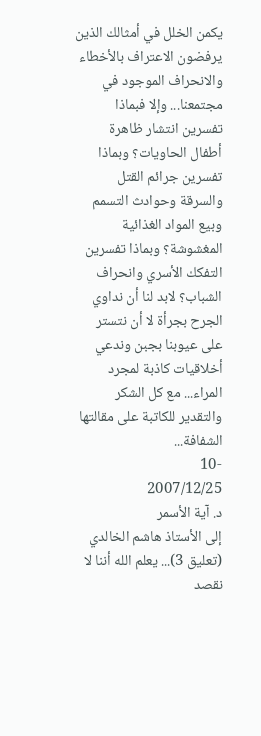يكمن الخلل في أمثالك الذين يرفضون الاعتراف بالأخطاء والانحراف الموجود في مجتمعنا... وإلا فبماذا تفسرين انتشار ظاهرة أطفال الحاويات؟ وبماذا تفسرين جرائم القتل والسرقة وحوادث التسمم وبيع المواد الغذائية المغشوشة؟ وبماذا تفسرين التفكك الأسري وانحراف الشباب؟ لابد لنا أن نداوي الجرح بجرأة لا أن نتستر على عيوبنا بجبن وندعي أخلاقيات كاذبة لمجرد المراء... مع كل الشكر والتقدير للكاتبة على مقالتها الشفافة...
-10
2007/12/25
د. آية الأسمر
إلى الأستاذ هاشم الخالدي (تعليق 3)... يعلم الله أننا لا نقصد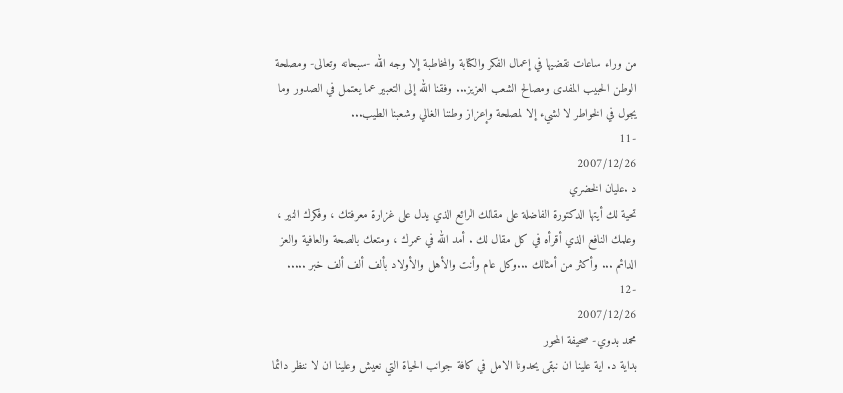من وراء ساعات نقضيها في إعمال الفكر والكتابة والمخاطبة إلا وجه الله -سبحانه وتعالى- ومصلحة الوطن الحبيب المفدى ومصالح الشعب العزيز... وفقنا الله إلى التعبير عما يعتمل في الصدور وما يجول في الخواطر لا لشيء إلا لمصلحة وإعزاز وطننا الغالي وشعبنا الطيب...
-11
2007/12/26
د .عليان الخضري
تحية لك أيتها الدكتورة الفاضلة على مقالك الرائع الذي يدل على غزارة معرفتك ، وفكرك النير ، وعلمك النافع الذي أقرأه في كل مقال لك . أمد الله في عمرك ، ومتعك بالصحة والعافية والعز الدائم ... وأكثر من أمثالك ...وكل عام وأنت والأهل والأولاد بألف ألف ألف خبر .....
-12
2007/12/26
محمد بدوي- صحيفة المحور
بداية د. اية علينا ان نبقى يحدونا الامل في كافة جوانب الحياة التي نعيش وعلينا ان لا ننظر دائما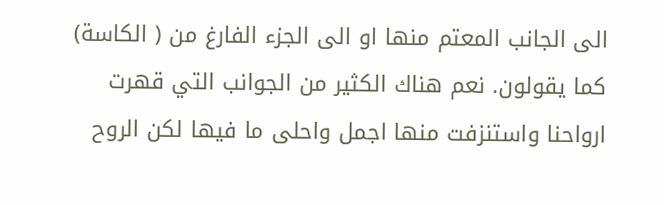الى الجانب المعتم منها او الى الجزء الفارغ من ( الكاسة) كما يقولون. نعم هناك الكثير من الجوانب التي قهرت ارواحنا واستنزفت منها اجمل واحلى ما فيها لكن الروح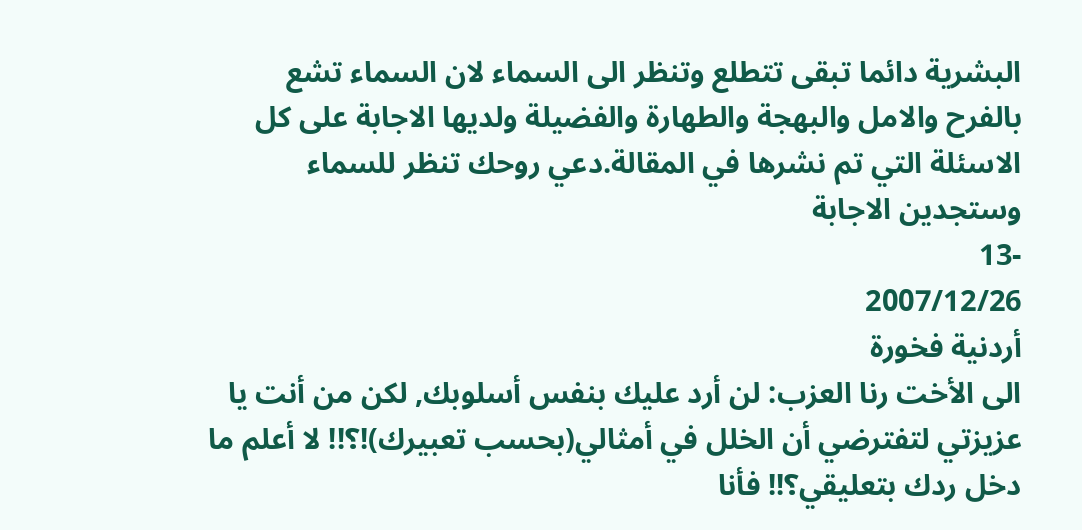البشرية دائما تبقى تتطلع وتنظر الى السماء لان السماء تشع بالفرح والامل والبهجة والطهارة والفضيلة ولديها الاجابة على كل الاسئلة التي تم نشرها في المقالة.دعي روحك تنظر للسماء وستجدين الاجابة
-13
2007/12/26
أردنية فخورة
الى الأخت رنا العزب: لن أرد عليك بنفس أسلوبك, لكن من أنت يا عزيزتي لتفترضي أن الخلل في أمثالي(بحسب تعبيرك)!؟!! لا أعلم ما دخل ردك بتعليقي؟!! فأنا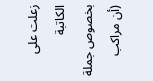زعلت على الكاتبة بخصوص جملة (أن مراكب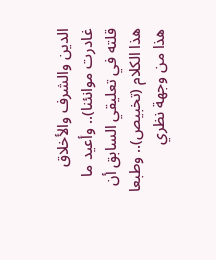الدين والشرف والأخلاق غادرت موانئنا).. وأعيد ما قلته في تعليقي السابق أن هذا الكلام (تخبيص).. وطبعا هذا من وجهة نظري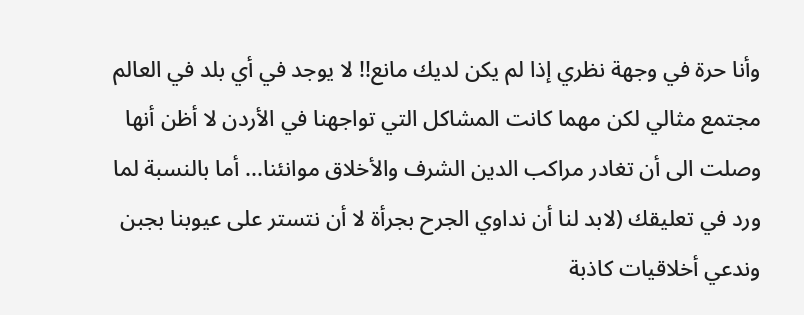وأنا حرة في وجهة نظري إذا لم يكن لديك مانع!! لا يوجد في أي بلد في العالم مجتمع مثالي لكن مهما كانت المشاكل التي تواجهنا في الأردن لا أظن أنها وصلت الى أن تغادر مراكب الدين الشرف والأخلاق موانئنا... أما بالنسبة لما ورد في تعليقك (لابد لنا أن نداوي الجرح بجرأة لا أن نتستر على عيوبنا بجبن وندعي أخلاقيات كاذبة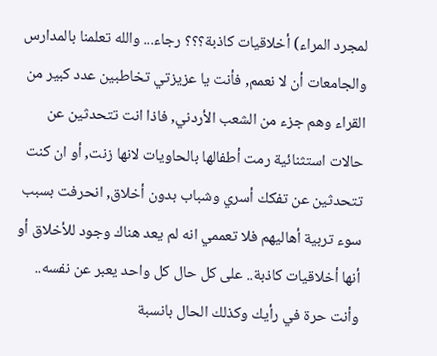لمجرد المراء) أخلاقيات كاذبة؟؟؟ رجاء... والله تعلمنا بالمدارس والجامعات أن لا نعمم, فأنت يا عزيزتي تخاطبين عدد كبير من القراء وهم جزء من الشعب الأردني, فاذا انت تتحدثين عن حالات استثنائية رمت أطفالها بالحاويات لانها زنت, أو ان كنت تتحدثين عن تفكك أسري وشباب بدون أخلاق, انحرفت بسبب سوء تربية أهاليهم فلا تعممي انه لم يعد هناك وجود للأخلاق أو أنها أخلاقيات كاذبة.. على كل حال كل واحد يعبر عن نفسه.. وأنت حرة في رأيك وكذلك الحال بانسبة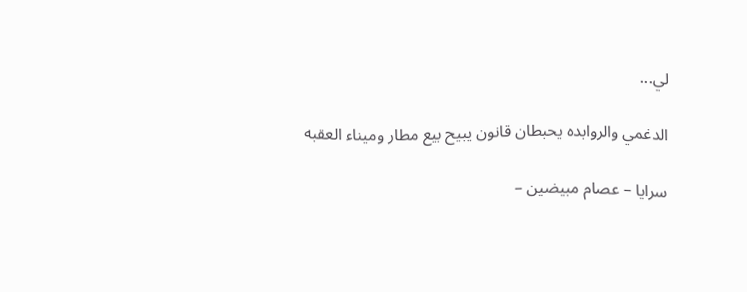لي...

الدغمي والروابده يحبطان قانون يبيح بيع مطار وميناء العقبه

سرايا – عصام مبيضين –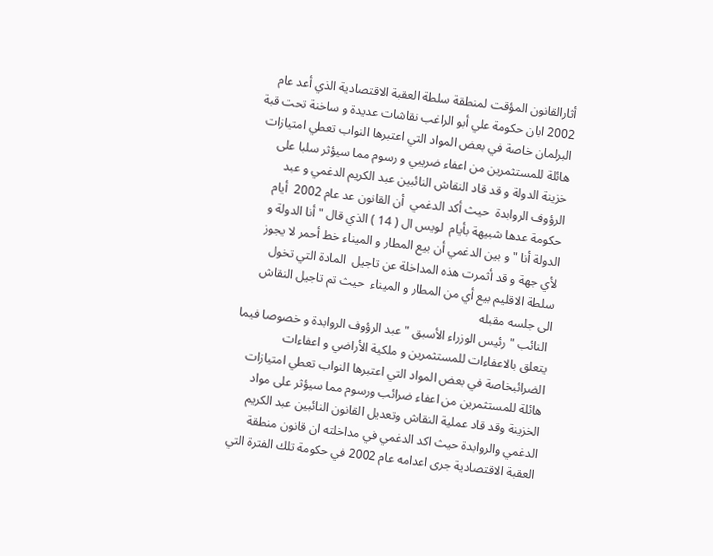أثارالقانون المؤقت لمنطقة سلطة العقبة الاقتصادية الذي أعد عام 2002 ابان حكومة علي أبو الراغب نقاشات عديدة و ساخنة تحت قبة البرلمان خاصة في بعض المواد التي اعتبرها النواب تعطي امتيازات هائلة للمستثمرين من اعفاء ضريبي و رسوم مما سيؤثر سلبا على خزينة الدولة و قد قاد النقاش النائبين عبد الكريم الدغمي و عبد الرؤوف الروابدة  حيث أكد الدغمي  أن القانون عد عام 2002  أيام حكومة عدها شبيهة بأيام  لويس ال ( 14 ) الذي قال " أنا الدولة و الدولة أنا " و بين الدغمي أن بيع المطار و الميناء خط أحمر لا يجوز لأي جهة و قد أثمرت هذه المداخلة عن تاجيل  المادة التي تخول سلطة الاقليم بيع أي من المطار و الميناء  حيث تم تاجيل النقاش الى جلسه مقبله
 النائب " رئيس الوزراء الأسبق " عبد الرؤوف الروابدة و خصوصا فيما يتعلق بالاعفاءات للمستثمرين و ملكية الأراضي و اعفاءات الضرائبخاصة في بعض المواد التي اعتبرها النواب تعطي امتيازات هائلة للمستثمرين من اعفاء ضرائب ورسوم مما سيؤثر على مواد الخزينة وقد قاد عملية النقاش وتعديل القانون النائبين عبد الكريم الدغمي والروابدة حيث اكد الدغمي في مداخلته ان قانون منطقة العقبة الاقتصادية جرى اعدامه عام 2002 في حكومة تلك الفترة التي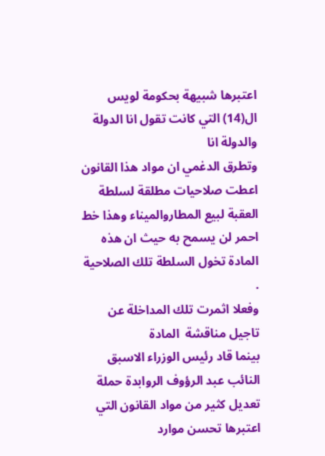اعتبرها شبيهة بحكومة لويس ال(14) التي كانت تقول انا الدولة والدولة انا
وتطرق الدغمي ان مواد هذا القانون اعطت صلاحيات مطلقة لسلطة العقبة لبيع المطاروالميناء وهذا خط احمر لن يسمح به حيث ان هذه المادة تخول السلطة تلك الصلاحية .
وفعلا اثمرت تلك المداخلة عن تاجيل مناقشة  المادة
بينما قاد رئيس الوزراء الاسبق النائب عبد الرؤوف الروابدة حملة تعديل كثير من مواد القانون التي اعتبرها تحسن موارد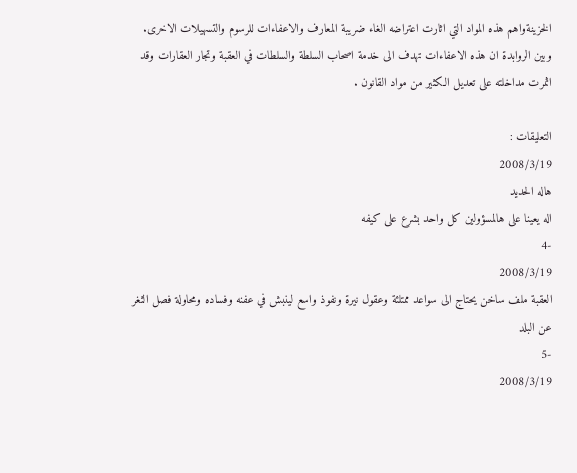الخزينةواهم هذه المواد التي اثارت اعتراضه الغاء ضريبة المعارف والاعفاءات للرسوم والتسهيلات الاخرى.
وبين الروابدة ان هذه الاعفاءات تهدف الى خدمة اصحاب السلطة والسلطات في العقبة وتجار العقارات وقد اثمرت مداخلته على تعديل الكثير من مواد القانون .

التعليقات :
2008/3/19
هاله الحديد
اله يعينا على هالمسؤولين كل واحد بشرع على كيفه
-4
2008/3/19
العقبة ملف ساخن يحتاج الى سواعد ممتلئة وعقول نيرة ونفوذ واسع لينبش في عفنه وفساده ومحاولة فصل الثغر عن البلد
-5
2008/3/19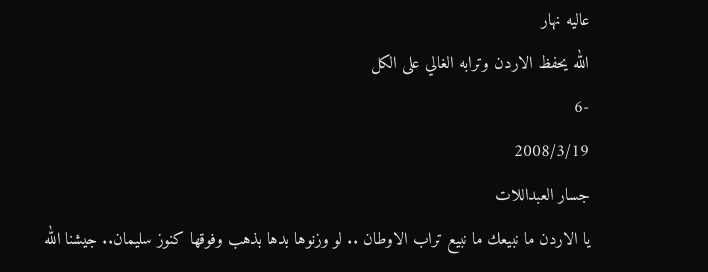عاليه نهار
الله يحفظ الاردن وترابه الغالي على الكل
-6
2008/3/19
جسار العبداللات
يا الاردن ما نبيعك ما نبيع تراب الاوطان .. لو وزنوها بدها بذهب وفوقها كنوز سليمان.. جيشنا الله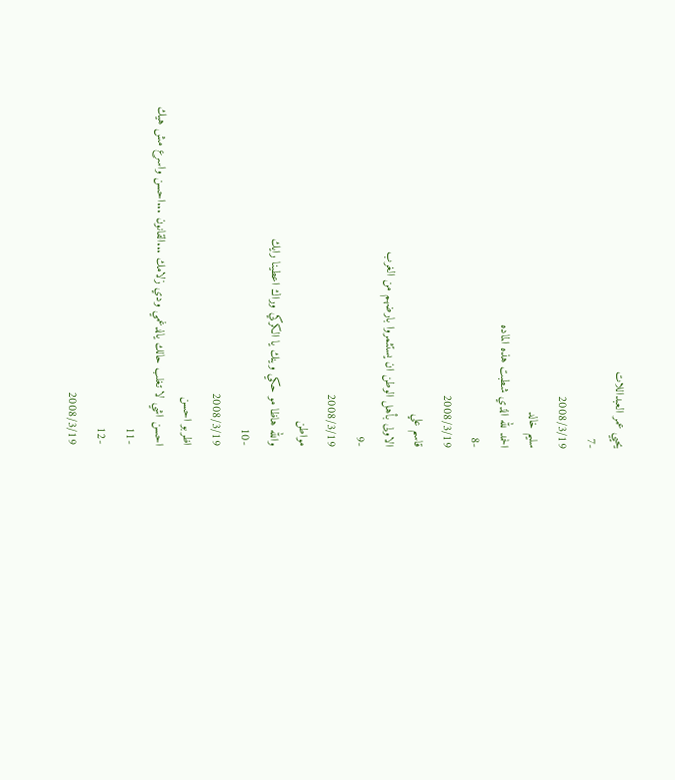يحيي عمر العبداللات
-7
2008/3/19
سليم خالد
الحمد لله الذي شطبت هذه الماده
-8
2008/3/19
قاسم علي
الاولى بأهل الوطن ان يستثمروا بارضهم من الغرب
-9
2008/3/19
مواطن
والله هاظا مو حكي وينك يا الكركي وراك اعطينا رايك
-10
2008/3/19
اظربو احسن
احسن اشي لا تغلب حالك يالدغمي ودي زلامك ...القانون ...احسن واسرع مش هيك
-11
-12
2008/3/19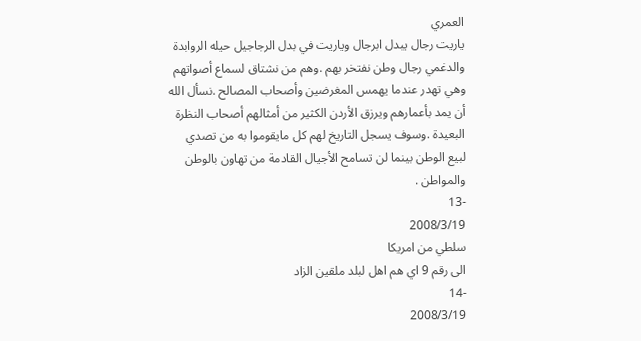العمري
ياريت رجال يبدل ابرجال وياريت في بدل الرجاجيل حيله الروابدة والدغمي رجال وطن نفتخر بهم .وهم من نشتاق لسماع أصواتهم وهي تهدر عندما يهمس المغرضين وأصحاب المصالح .نسأل الله أن يمد بأعمارهم ويرزق الأردن الكثير من أمثالهم أصحاب النظرة البعيدة .وسوف يسجل التاريخ لهم كل مايقوموا به من تصدي لبيع الوطن بينما لن تسامح الأجيال القادمة من تهاون بالوطن والمواطن .
-13
2008/3/19
سلطي من امريكا
الى رقم 9 اي هم اهل لبلد ملقين الزاد
-14
2008/3/19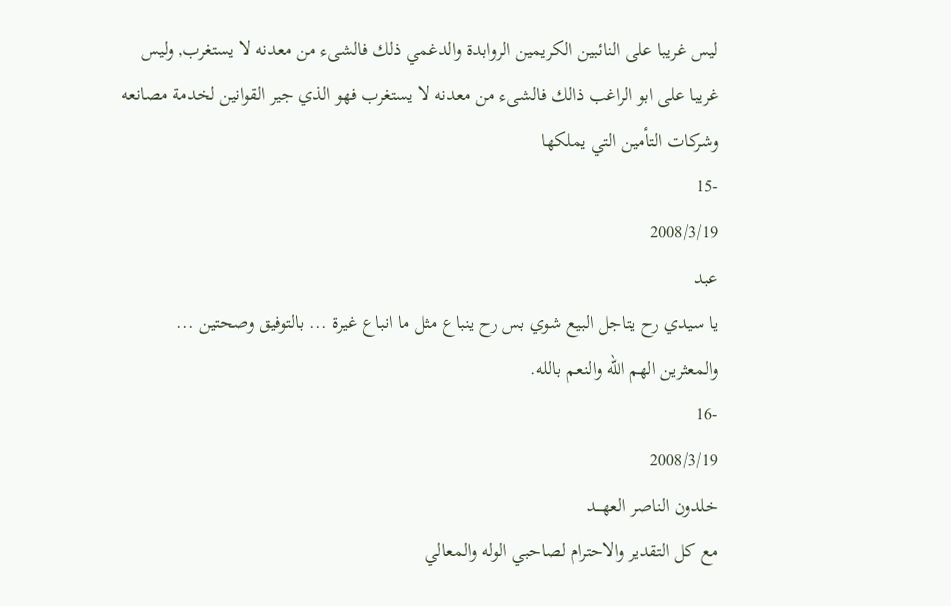ليس غريبا على النائبين الكريمين الروابدة والدغمي ذلك فالشىء من معدنه لا يستغرب, وليس غريبا على ابو الراغب ذالك فالشىء من معدنه لا يستغرب فهو الذي جير القوانين لخدمة مصانعه وشركات التأمين التي يملكها
-15
2008/3/19
عبد
يا سيدي رح يتاجل البيع شوي بس رح ينباع مثل ما انباع غيرة ... بالتوفيق وصحتين ... والمعثرين الهم الله والنعم بالله.
-16
2008/3/19
خلدون الناصر العهـــد
مع كل التقدير والاحترام لصاحبي الوله والمعالي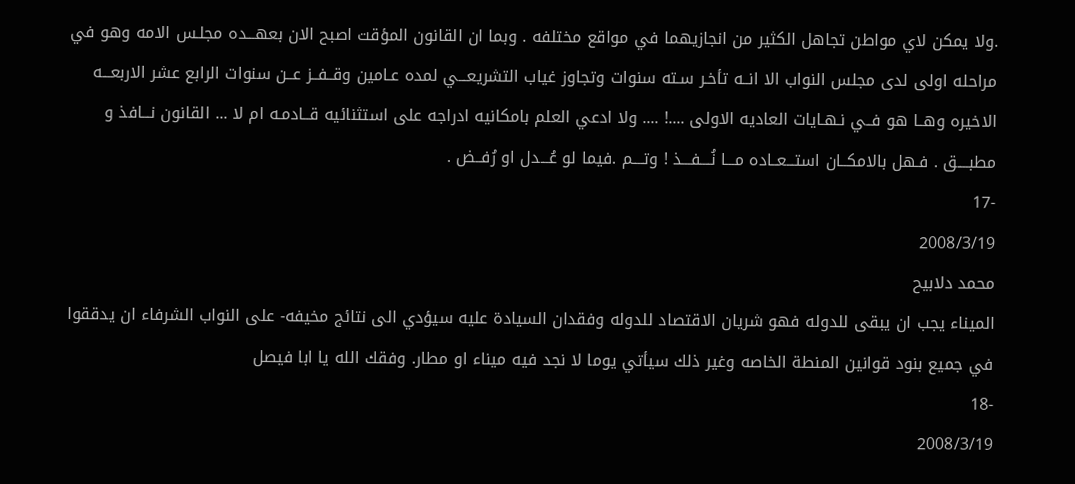.ولا يمكن لاي مواطن تجاهل الكثير من انجازيهما في مواقع مختلفه . وبما ان القانون المؤقت اصبح الان بعهـــده مجلـس الامه وهو في مراحله اولى لدى مجلس النواب الا انــه تأخـر سـته سنوات وتجاوز غياب التشريعـــي لمده عـامين وقــفــز عــن سنوات الرابع عشر الاربعـــه الاخيره وهــا هو فــي نـهـايات العاديه الاولى ....! .... ولا ادعي العلم بامكانيه ادراجه على استثنائيه قــادمـه ام لا ... القانون نـــافذ و مطبــــق . فـهل بالامكــان استـــعــاده مـــا نُــــفـــذ ! وتــــم .فيما لو عُـــدل او رُفــض .
-17
2008/3/19
محمد دلابيح
الميناء يجب ان يبقى للدوله فهو شريان الاقتصاد للدوله وفقدان السيادة عليه سيؤدي الى نتائج مخيفه- على النواب الشرفاء ان يدققوا في جميع بنود قوانين المنطة الخاصه وغير ذلك سيأتي يوما لا نجد فيه ميناء او مطار. وفقك الله يا ابا فيصل
-18
2008/3/19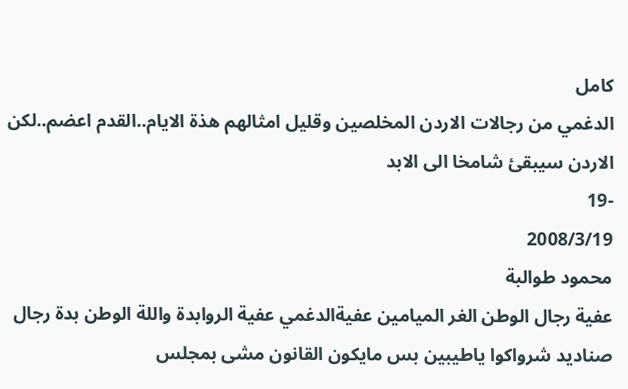كامل
الدغمي من رجالات الاردن المخلصين وقليل امثالهم هذة الايام..القدم اعضم..لكن الاردن سيبقئ شامخا الى الابد
-19
2008/3/19
محمود طوالبة
عفية رجال الوطن الغر الميامين عفيةالدغمي عفية الروابدة واللة الوطن بدة رجال صناديد شرواكوا ياطيبين بس مايكون القانون مشى بمجلس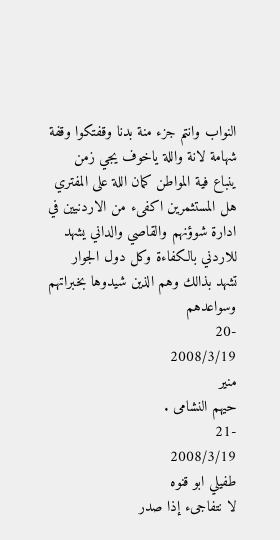النواب وانتم جزء منة بدنا وقفتكوا وقفة شهامة لانة واللة ياخوف يجي زمن ينباع فية المواطن كمان اللة على المفتري هل المستثمرين اكفىء من الاردنيين في ادارة شوؤنهم والقاصي والداني يشهد للاردني بالكفاءة وكل دول الجوار تشهد بذالك وهم الذين شيدوها بخبراتهم وسواعدهم
-20
2008/3/19
منير
حيهم النشامى .
-21
2008/3/19
طفيلي ابو قنوه
لا نتفاجىء إذا صدر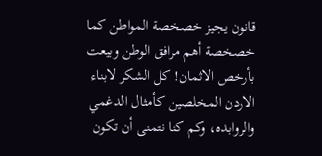قانون يجيز خصخصة المواطن كما خصخصة أهم مرافق الوطن وبيعت بأرخص الاثمان! كل الشكر لابناء الاردن المخلصين كأمثال الدغمي والروابده، وكم كنا نتمنى أن تكون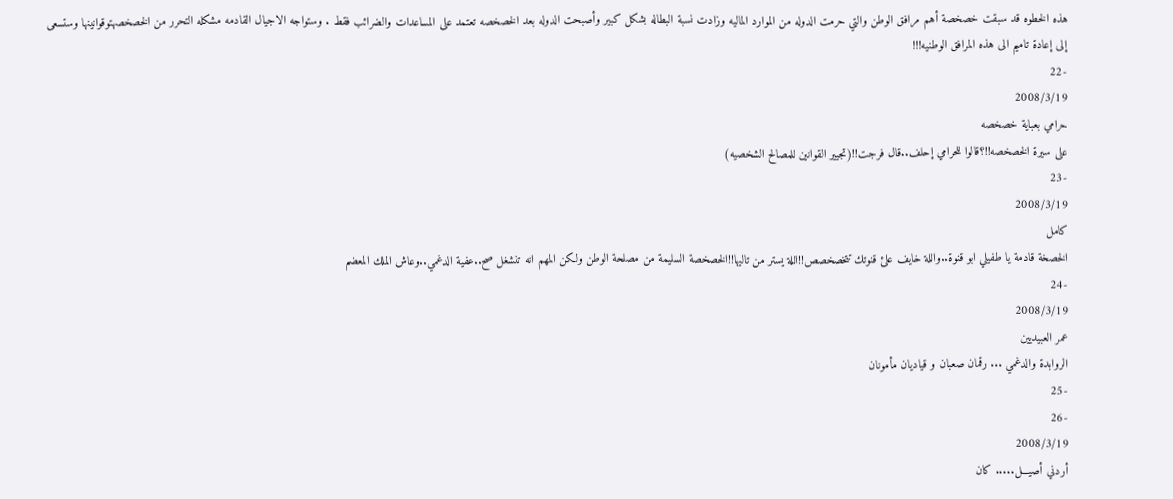هذه الخطوه قد سبقت خصخصة أهم مرافق الوطن والتي حرمت الدوله من الموارد الماليه وزادت نسبة البطاله بشكل كبير وأصبحت الدوله بعد الخصخصه تعتمد على المساعدات والضرائب فقط . وستواجه الاجيال القادمه مشكله التحرر من الخصخصهتوقوانينها وستسعى إلى إعادة تاميم الى هذه المرافق الوطنيه!!!
-22
2008/3/19
حرامي بعباية خصخصه
على سيرة الخصخصه!!؟قالوا للحرامي إحلف..قال فرجت!!(تجيير القوانين للمصالح الشخصيه)
-23
2008/3/19
كامل
الخصخة قادمة يا طفيلي ابو قنوة..واللة خايف علئ قنوتك تتخصخصص!!اللة يستر من تاليها!!الخصخصة السليمة من مصلحة الوطن ولكن المهم انه تنشغل صح..عفية الدغمي..وعاش الملك المعضم
-24
2008/3/19
عمر العبيديين
الروابدة والدغمي ... رقمان صعبان و قياديان مأمونان
-25
-26
2008/3/19
أردني أصيـــل..... كان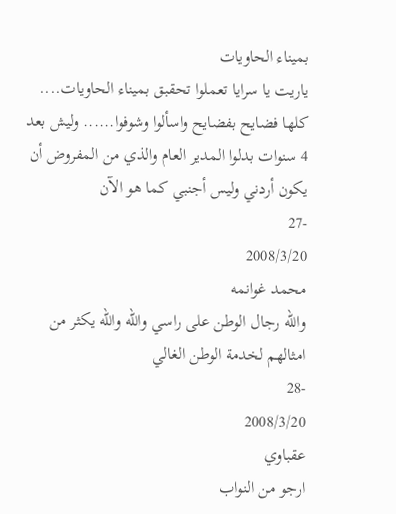بميناء الحاويات
ياريت يا سرايا تعملوا تحقبق بميناء الحاويات.... كلها فضايح بفضايح واسألوا وشوفوا...... وليش بعد 4 سنوات بدلوا المدير العام والذي من المفروض أن يكون أردني وليس أجنبي كما هو الآن
-27
2008/3/20
محمد غوانمه
والله رجال الوطن على راسي والله والله يكثر من امثالهم لخدمة الوطن الغالي
-28
2008/3/20
عقباوي
ارجو من النواب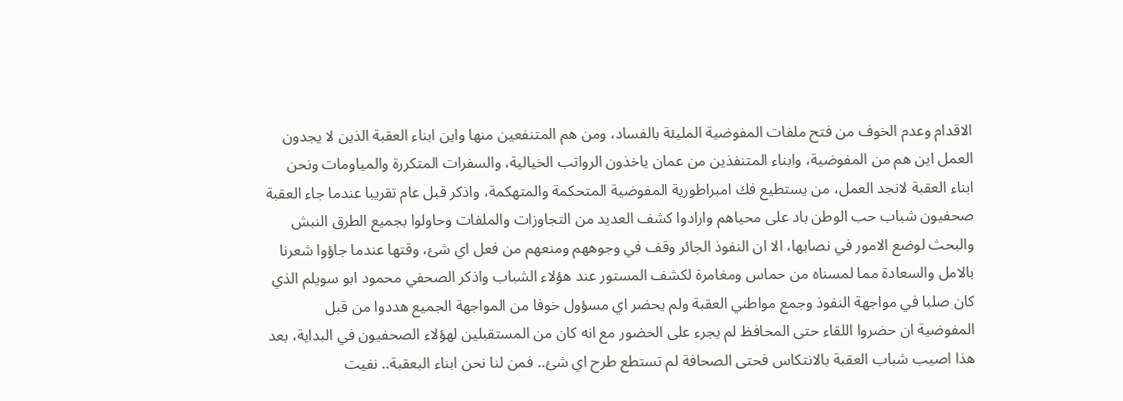الاقدام وعدم الخوف من فتح ملفات المفوضية المليئة بالفساد، ومن هم المتنفعين منها واين ابناء العقبة الذين لا يجدون العمل اين هم من المفوضية، وابناء المتنفذين من عمان ياخذون الرواتب الخيالية، والسفرات المتكررة والمياومات ونحن ابناء العقبة لانجد العمل، من يستطيع فك امبراطورية المفوضية المتحكمة والمتهكمة، واذكر قبل عام تقريبا عندما جاء العقبة صحفيون شباب حب الوطن باد على محياهم وارادوا كشف العديد من التجاوزات والملفات وحاولوا بجميع الطرق النبش والبحث لوضع الامور في نصابها، الا ان النفوذ الجائر وقف في وجوههم ومنعهم من فعل اي شئ، وقتها عندما جاؤوا شعرنا بالامل والسعادة مما لمسناه من حماس ومغامرة لكشف المستور عند هؤلاء الشباب واذكر الصحفي محمود ابو سويلم الذي كان صلبا في مواجهة النفوذ وجمع مواطني العقبة ولم يحضر اي مسؤول خوفا من المواجهة الجميع هددوا من قبل المفوضية ان حضروا اللقاء حتى المحافظ لم يجرء على الحضور مع انه كان من المستقبلين لهؤلاء الصحفيون في البداية، بعد هذا اصيب شباب العقبة بالانتكاس فحتى الصحافة لم تستطع طرح اي شئ.. فمن لنا نحن ابناء البعقبة.. نفيت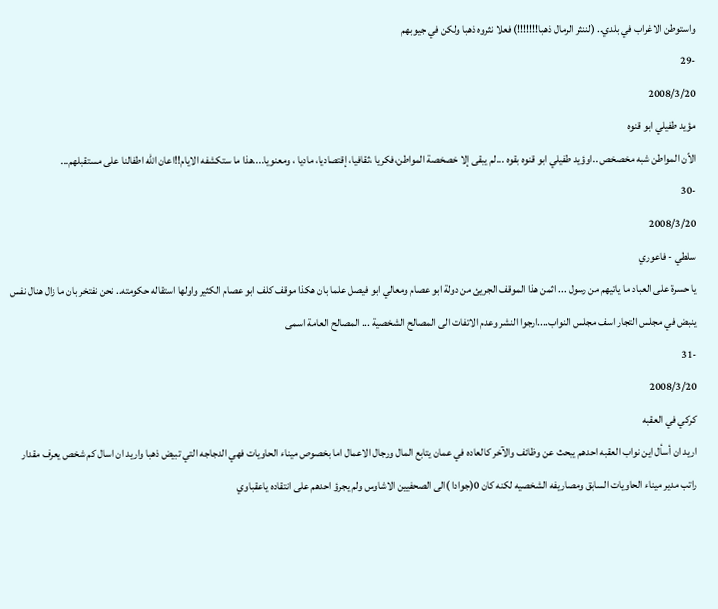واستوطن الاغراب في بلدي.. (لننثر الرمال ذهبا!!!!!!!) فعلا نثروه ذهبا ولكن في جيوبهم
-29
2008/3/20
مؤيد طفيلي ابو قنوه
الاّن المواطن شبه مخصخص ..اوؤيد طفيلي ابو قنوه بقوه ...لم يبقى إلا خصخصة المواطن،فكريا ،ثقافيا، إقتصاديا، ماديا ، ومعنويا....هذا ما ستكشفه الايام!!اعان الله اطفالنا على مستقبلهم...
-30
2008/3/20
سلطي - فاعوري
يا حسرة على العباد ما ياتيهم من رسول ... اثمن هذا الموقف الجريئ من دولة ابو عصام ومعالي ابو فيصل علما بان هكذا موقف كلف ابو عصام الكثير واولها استقاله حكومته.. نحن نفتخر بان ما زال هنال نفس ينبض في مجلس التجار اسف مجلس النواب....ارجوا النشر وعدم الاتفات الى المصالح الشخصية ... المصالح العامة اسمى
-31
2008/3/20
كركي في العقبه
اريد ان أسأل اين نواب العقبه احدهم يبحث عن وظائف والآخر كالعاده في عمان يتابع المال ورجال الاعمال اما بخصوص ميناء الحاويات فهي الدجاجه التي تبيض ذهبا واريد ان اسال كم شخص يعرف مقدار راتب مدير ميناء الحاويات السابق ومصاريفه الشخصيه لكنه كان 0(جوادا )الى الصحفيين الاشاوس ولم يجرؤ احدهم على انتقاده ياعقباوي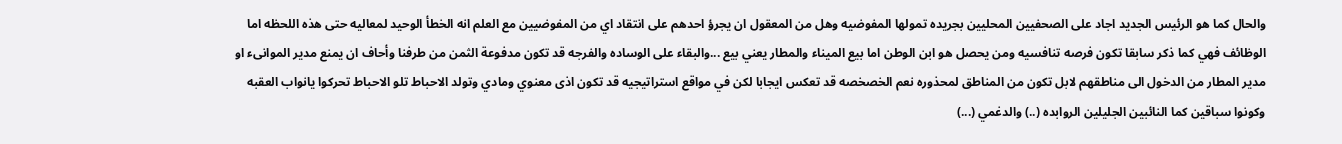والحال كما هو الرئيس الجديد اجاد على الصحفيين المحليين بجريده تمولها المفوضيه وهل من المعقول ان يجرؤ احدهم على انتقاد اي من المفوضيين مع العلم انه الخطأ الوحيد لمعاليه حتى هذه اللحظه اما الوظائف فهي كما ذكر سابقا تكون فرصه تنافسيه ومن يحصل هو ابن الوطن اما بيع الميناء والمطار يعني بيع ...والبقاء على الوساده والفرجه قد تكون مدفوعة الثمن من طرفنا وأحاف ان يمنع مدير الموانىء او مدير المطار من الدخول الى مناطقهم لابل تكون من المناطق لمحذوره نعم الخصخصه قد تعكس ايجابا لكن في مواقع استراتيجيه قد تكون اذى معنوي ومادي وتولد الاحباط تلو الاحباط تحركوا يانواب العقبه وكونوا سباقين كما النائبين الجليلين الروابده (..) والدغمي (...)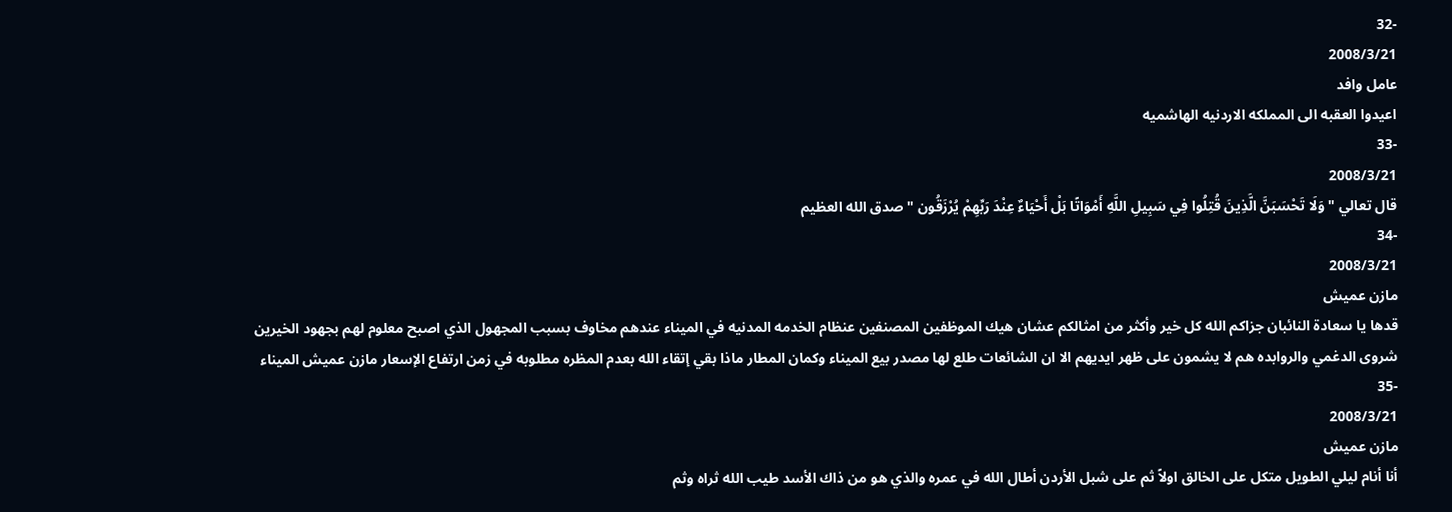-32
2008/3/21
عامل وافد
اعيدوا العقبه الى المملكه الاردنيه الهاشميه
-33
2008/3/21
قال تعالي " وَلَا تَحْسَبَنَّ الَّذِينَ قُتِلُوا فِي سَبِيلِ اللَّهِ أَمْوَاتًا بَلْ أَحْيَاءٌ عِنْدَ رَبِّهِمْ يُرْزَقُون " صدق الله العظيم
-34
2008/3/21
مازن عميش
قدها يا سعادة النائبان جزاكم الله كل خير وأكثر من امثالكم عشان هيك الموظفين المصنفين عنظام الخدمه المدنيه في الميناء عندهم مخاوف بسبب المجهول الذي اصبح معلوم لهم بجهود الخيرين شروى الدغمي والروابده هم لا يشمون على ظهر ايديهم الا ان الشائعات طلع لها مصدر بيع الميناء وكمان المطار ماذا بقي إتقاء الله بعدم المظره مطلوبه في زمن ارتفاع الإسعار مازن عميش الميناء
-35
2008/3/21
مازن عميش
أنا أنام ليلي الطويل متكل على الخالق اولاً ثم على شبل الأردن أطال الله في عمره والذي هو من ذاك الأسد طيب الله ثراه وثم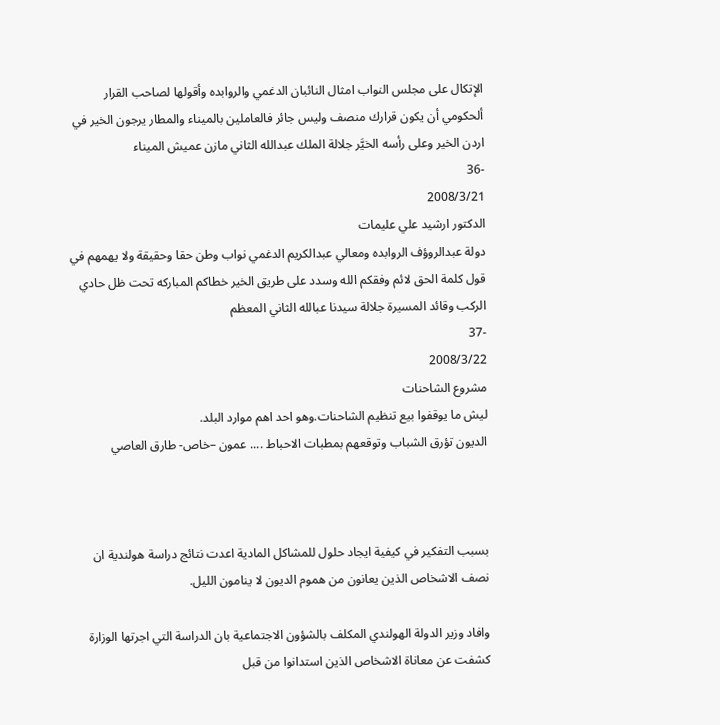الإتكال على مجلس النواب امثال النائبان الدغمي والروابده وأقولها لصاحب القرار ألحكومي أن يكون قرارك منصف وليس جائر فالعاملين بالميناء والمطار يرجون الخير في اردن الخير وعلى رأسه الخيَّر جلالة الملك عبدالله الثاني مازن عميش الميناء
-36
2008/3/21
الدكتور ارشيد علي عليمات
دولة عبدالروؤف الروابده ومعالي عبدالكريم الدغمي نواب وطن حقا وحقيقة ولا يهمهم في قول كلمة الحق لائم وفقكم الله وسدد على طريق الخير خطاكم المباركه تحت ظل حادي الركب وقائد المسيرة جلالة سيدنا عبالله الثاني المعظم
-37
2008/3/22
مشروع الشاحنات
ليش ما يوقفوا بيع تنظيم الشاحنات.وهو احد اهم موارد البلد.
الديون تؤرق الشباب وتوقعهم بمطبات الاحباط .... عمون –خاص- طارق العاصي



بسبب التفكير في كيفية ايجاد حلول للمشاكل المادية اعدت نتائج دراسة هولندية ان نصف الاشخاص الذين يعانون من هموم الديون لا ينامون الليل.

وافاد وزير الدولة الهولندي المكلف بالشؤون الاجتماعية بان الدراسة التي اجرتها الوزارة كشفت عن معاناة الاشخاص الذين استدانوا من قبل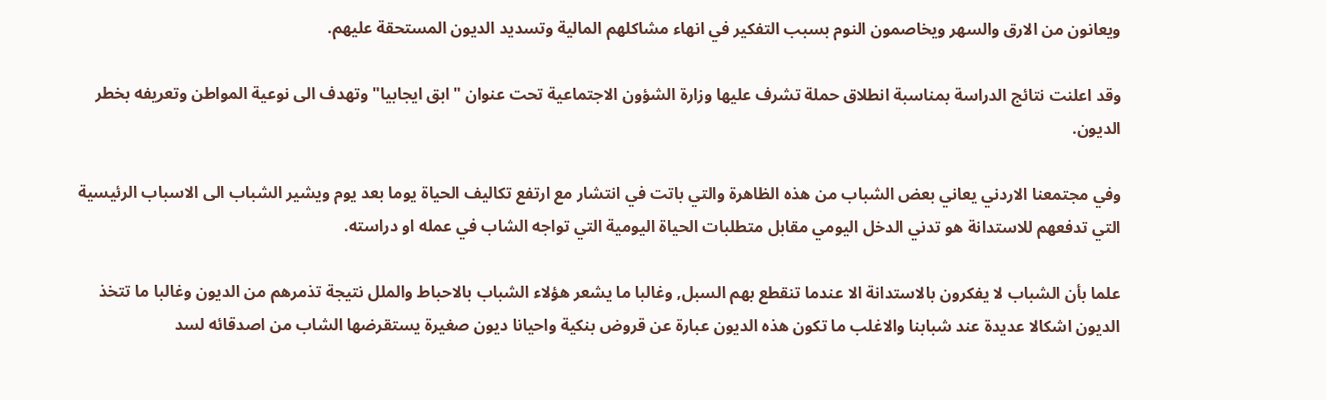ويعانون من الارق والسهر ويخاصمون النوم بسبب التفكير في انهاء مشاكلهم المالية وتسديد الديون المستحقة عليهم.

وقد اعلنت نتائج الدراسة بمناسبة انطلاق حملة تشرف عليها وزارة الشؤون الاجتماعية تحت عنوان "ابق ايجابيا" وتهدف الى نوعية المواطن وتعريفه بخطر الديون.

وفي مجتمعنا الاردني يعاني بعض الشباب من هذه الظاهرة والتي باتت في انتشار مع ارتفع تكاليف الحياة يوما بعد يوم ويشير الشباب الى الاسباب الرئيسية التي تدفعهم للاستدانة هو تدني الدخل اليومي مقابل متطلبات الحياة اليومية التي تواجه الشاب في عمله او دراسته.

علما بأن الشباب لا يفكرون بالاستدانة الا عندما تنقطع بهم السبل, وغالبا ما يشعر هؤلاء الشباب بالاحباط والملل نتيجة تذمرهم من الديون وغالبا ما تتخذ الديون اشكالا عديدة عند شبابنا والاغلب ما تكون هذه الديون عبارة عن قروض بنكية واحيانا ديون صغيرة يستقرضها الشاب من اصدقائه لسد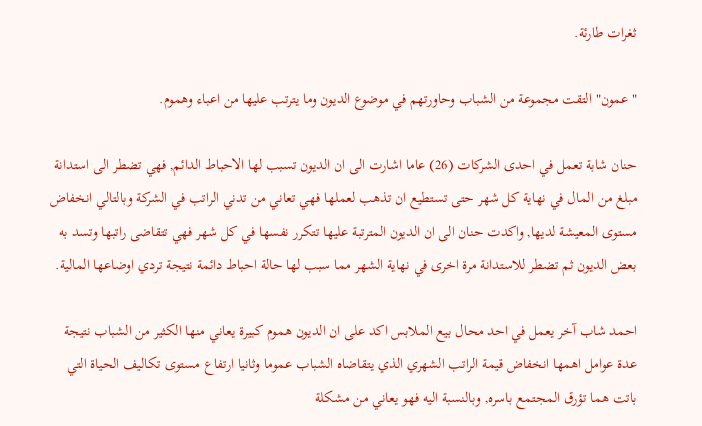ثغرات طارئة.

" عمون" التقت مجموعة من الشباب وحاورتهم في موضوع الديون وما يترتب عليها من اعباء وهموم.

حنان شابة تعمل في احدى الشركات (26) عاما اشارت الى ان الديون تسبب لها الاحباط الدائم, فهي تضطر الى استدانة مبلغ من المال في نهاية كل شهر حتى تستطيع ان تذهب لعملها فهي تعاني من تدني الراتب في الشركة وبالتالي انخفاض مستوى المعيشة لديها, واكدت حنان الى ان الديون المترتبة عليها تتكرر نفسها في كل شهر فهي تتقاضى راتبها وتسد به بعض الديون ثم تضطر للاستدانة مرة اخرى في نهاية الشهر مما سبب لها حالة احباط دائمة نتيجة تردي اوضاعها المالية.

احمد شاب آخر يعمل في احد محال بيع الملابس اكد على ان الديون هموم كبيرة يعاني منها الكثير من الشباب نتيجة عدة عوامل اهمها انخفاض قيمة الراتب الشهري الذي يتقاضاه الشباب عموما وثانيا ارتفاع مستوى تكاليف الحياة التي باتت هما تؤرق المجتمع باسره, وبالنسبة اليه فهو يعاني من مشكلة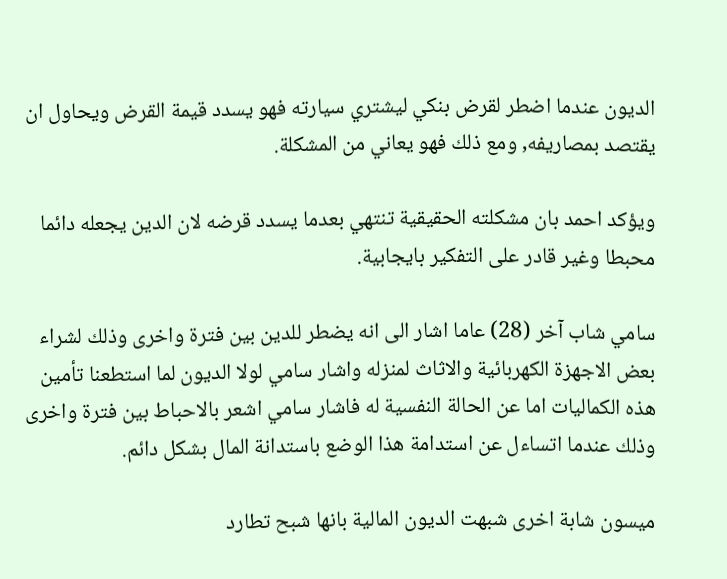الديون عندما اضطر لقرض بنكي ليشتري سيارته فهو يسدد قيمة القرض ويحاول ان يقتصد بمصاريفه, ومع ذلك فهو يعاني من المشكلة.

ويؤكد احمد بان مشكلته الحقيقية تنتهي بعدما يسدد قرضه لان الدين يجعله دائما محبطا وغير قادر على التفكير بايجابية.

سامي شاب آخر (28) عاما اشار الى انه يضطر للدين بين فترة واخرى وذلك لشراء بعض الاجهزة الكهربائية والاثاث لمنزله واشار سامي لولا الديون لما استطعنا تأمين هذه الكماليات اما عن الحالة النفسية له فاشار سامي اشعر بالاحباط بين فترة واخرى وذلك عندما اتساءل عن استدامة هذا الوضع باستدانة المال بشكل دائم.

ميسون شابة اخرى شبهت الديون المالية بانها شبح تطارد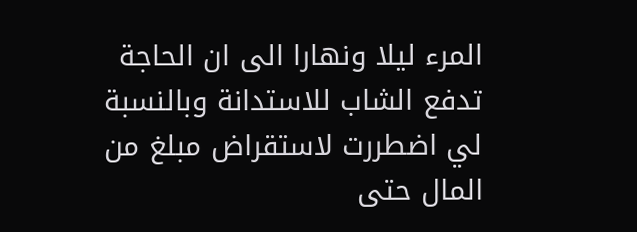المرء ليلا ونهارا الى ان الحاجة تدفع الشاب للاستدانة وبالنسبة لي اضطررت لاستقراض مبلغ من المال حتى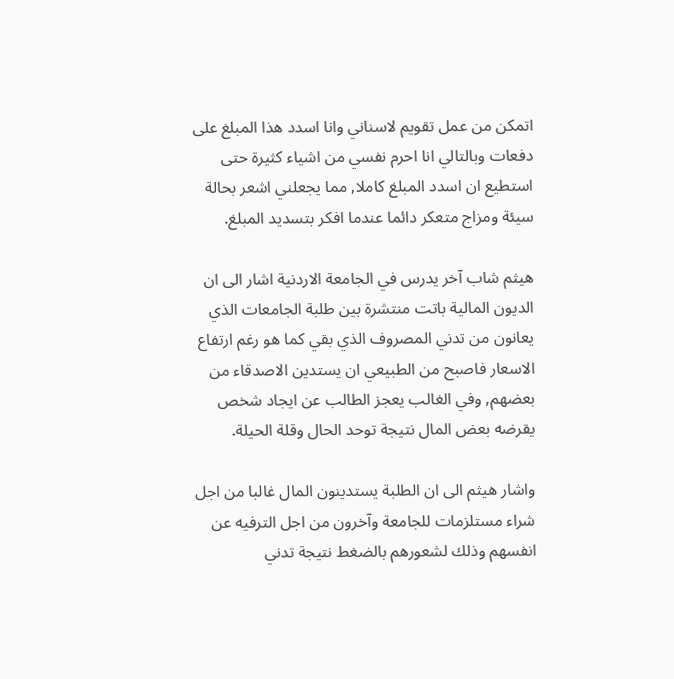اتمكن من عمل تقويم لاسناني وانا اسدد هذا المبلغ على دفعات وبالتالي انا احرم نفسي من اشياء كثيرة حتى استطيع ان اسدد المبلغ كاملا, مما يجعلني اشعر بحالة سيئة ومزاج متعكر دائما عندما افكر بتسديد المبلغ.

هيثم شاب آخر يدرس في الجامعة الاردنية اشار الى ان الديون المالية باتت منتشرة بين طلبة الجامعات الذي يعانون من تدني المصروف الذي بقي كما هو رغم ارتفاع الاسعار فاصبح من الطبيعي ان يستدين الاصدقاء من بعضهم, وفي الغالب يعجز الطالب عن ايجاد شخص يقرضه بعض المال نتيجة توحد الحال وقلة الحيلة.

واشار هيثم الى ان الطلبة يستدينون المال غالبا من اجل شراء مستلزمات للجامعة وآخرون من اجل الترفيه عن انفسهم وذلك لشعورهم بالضغط نتيجة تدني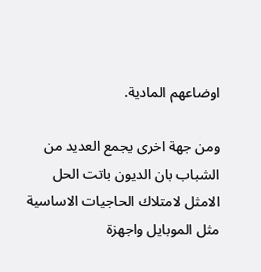اوضاعهم المادية.

ومن جهة اخرى يجمع العديد من الشباب بان الديون باتت الحل الامثل لامتلاك الحاجيات الاساسية مثل الموبايل واجهزة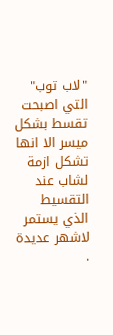"لاب توب" التي اصبحت تقسط بشكل ميسر الا انها تشكل ازمة لشاب عند التقسيط الذي يستمر لاشهر عديدة
.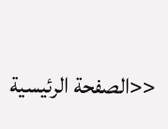<<الصفحة الرئيسية